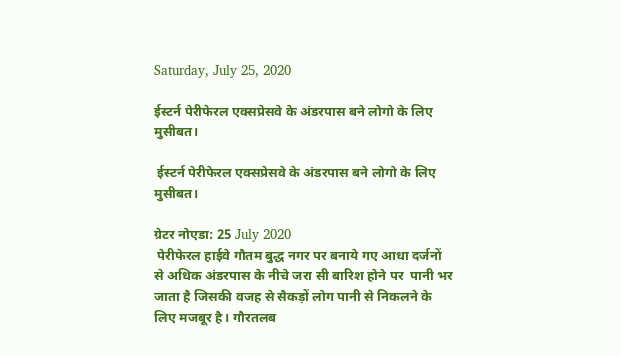Saturday, July 25, 2020

ईस्टर्न पेरीफेरल एक्सप्रेसवे के अंडरपास बने लोगो के लिए मुसीबत।

 ईस्टर्न पेरीफेरल एक्सप्रेसवे के अंडरपास बने लोगो के लिए मुसीबत।

ग्रेटर नोएडा: 25 July 2020
 पेरीफेरल हाईवे गौतम बुद्ध नगर पर बनाये गए आधा दर्जनों से अधिक अंडरपास के नीचे जरा सी बारिश होने पर  पानी भर जाता है जिसकी वजह से सैकड़ों लोग पानी से निकलने के लिए मजबूर है। गौरतलब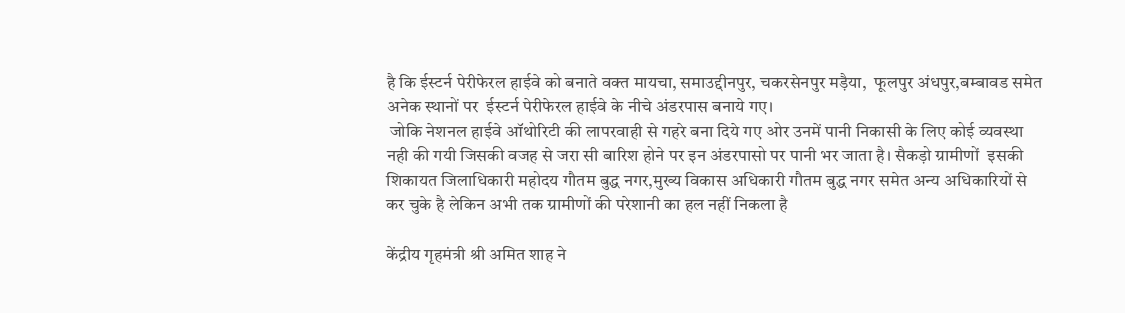है कि ईस्टर्न पेरीफेरल हाईवे को बनाते वक्त मायचा, समाउद्दीनपुर, चकरसेनपुर मड़ैया,  फूलपुर अंधपुर,बम्बावड समेत अनेक स्थानों पर  ईस्टर्न पेरीफेरल हाईवे के नीचे अंडरपास बनाये गए।
 जोकि नेशनल हाईवे ऑथोरिटी की लापरवाही से गहरे बना दिये गए ओर उनमें पानी निकासी के लिए कोई व्यवस्था नही की गयी जिसकी वजह से जरा सी बारिश होने पर इन अंडरपासो पर पानी भर जाता है। सैकड़ो ग्रामीणों  इसकी शिकायत जिलाधिकारी महोदय गौतम बुद्ध नगर,मुख्य विकास अधिकारी गौतम बुद्ध नगर समेत अन्य अधिकारियों से कर चुके है लेकिन अभी तक ग्रामीणों की परेशानी का हल नहीं निकला है

केंद्रीय गृहमंत्री श्री अमित शाह ने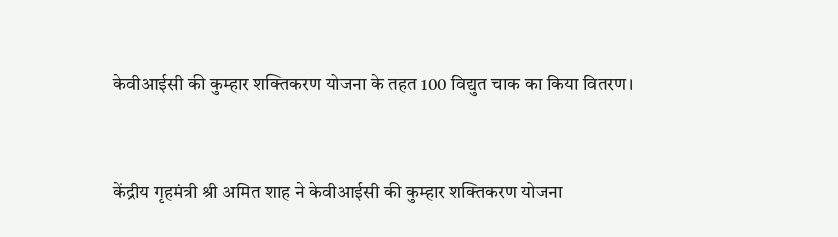केवीआईसी की कुम्‍हार शक्तिकरण योजना के तहत 100 विद्युत चाक का किया वितरण।


केंद्रीय गृहमंत्री श्री अमित शाह ने केवीआईसी की कुम्‍हार शक्तिकरण योजना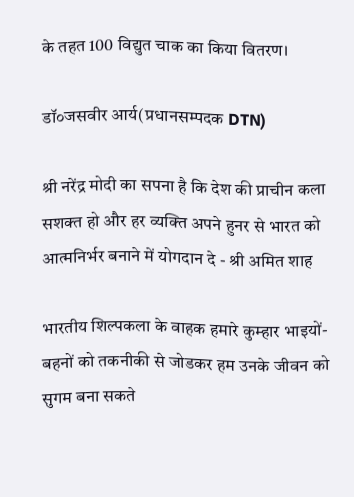के तहत 100 विद्युत चाक का किया वितरण।

डॉ०जसवीर आर्य(प्रधानसम्पदक DTN)

श्री नरेंद्र मोदी का सपना है कि देश की प्राचीन कला सशक्‍त हो और हर व्‍यक्ति अपने हुनर से भारत को आत्‍मनिर्भर बनाने में योगदान दे - श्री अमित शाह

भारतीय शिल्‍पकला के वाहक हमारे कुम्‍हार भाइयों-बहनों को तकनीकी से जोडकर हम उनके जीवन को सुगम बना सकते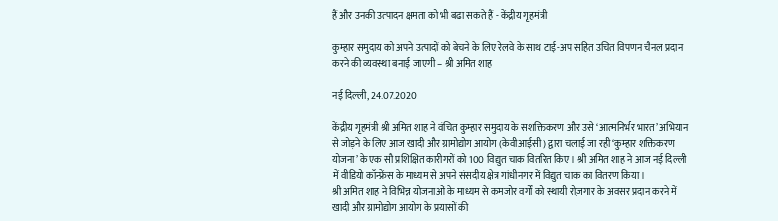हैं और उनकी उत्‍पादन क्षमता को भी बढा सकते हैं - केंद्रीय गृहमंत्री

कुम्‍हार समुदाय को अपने उत्पादों को बेचने के लिए रेलवे के साथ टाई-अप सहित उचित विपणन चैनल प्रदान करने की व्यवस्था बनाई जाएगी – श्री अमित शाह

नई दिल्‍ली, 24.07.2020

केंद्रीय गृहमंत्री श्री अमित शाह ने वंचित कुम्हार समुदाय के सशक्तिकरण और उसे ‘आत्‍मनिर्भर भारत’ अभियान से जोड़ने के लिए आज खादी और ग्रामोद्योग आयोग (केवीआईसी) द्वारा चलाई जा रही ‘कुम्‍हार शक्तिकरण योजना’ के एक सौ प्रशिक्षित कारीगरों को 100 विद्युत चाक वितरित किए। श्री अमित शाह ने आज नई दिल्ली में वीडियो कॉन्फ्रेंस के माध्यम से अपने संसदीय क्षेत्र गांधीनगर में विद्युत चाक का वितरण किया।
श्री अमित शाह ने विभिन्न योजनाओं के माध्यम से कमजोर वर्गों को स्थायी रोज़गार के अवसर प्रदान करने में खादी और ग्रामोद्योग आयोग के प्रयासों की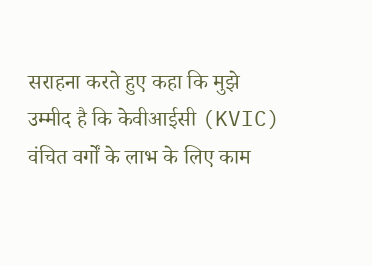सराहना करते हुए कहा कि मुझे उम्‍मीद है कि केवीआईसी (KVIC) वंचित वर्गों के लाभ के लिए काम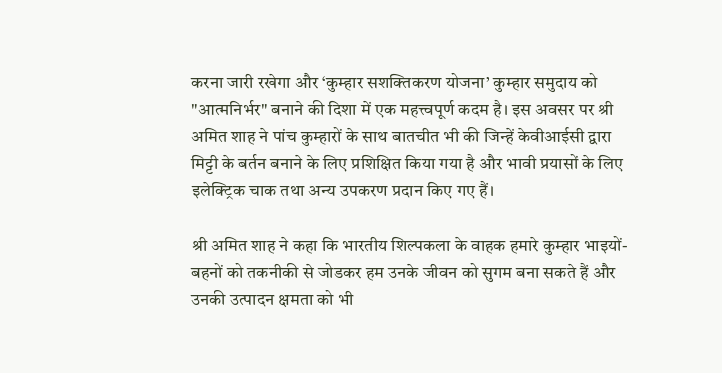करना जारी रखेगा और ‘कुम्हार सशक्तिकरण योजना’ कुम्हार समुदाय को "आत्मनिर्भर" बनाने की दिशा में एक महत्त्वपूर्ण कदम है। इस अवसर पर श्री अमित शाह ने पांच कुम्हारों के साथ बातचीत भी की जिन्हें केवीआईसी द्वारा मिट्टी के बर्तन बनाने के लिए प्रशिक्षित किया गया है और भावी प्रयासों के लिए इलेक्ट्रिक चाक तथा अन्य उपकरण प्रदान किए गए हैं।

श्री अमित शाह ने कहा कि भारतीय शिल्‍पकला के वाहक हमारे कुम्‍हार भाइयों-बहनों को तकनीकी से जोडकर हम उनके जीवन को सुगम बना सकते हैं और उनकी उत्‍पादन क्षमता को भी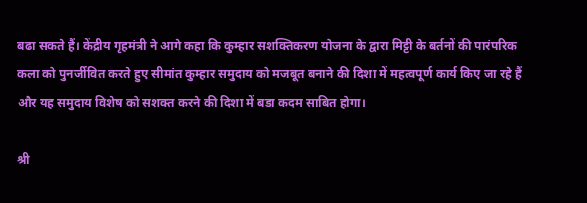बढा सकते हैं। केंद्रीय गृहमंत्री ने आगे कहा कि कुम्हार सशक्तिकरण योजना के द्वारा मिट्टी के बर्तनों की पारंपरिक कला को पुनर्जीवित करते हुए सीमांत कुम्हार समुदाय को मजबूत बनाने की दिशा में महत्‍वपूर्ण कार्य किए जा रहे हैं और यह समुदाय विशेष को सशक्‍त करने की दिशा में बडा कदम साबित होगा।

श्री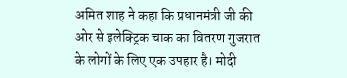अमित शाह ने कहा कि प्रधानमंत्री जी की ओर से इलेक्ट्रिक चाक का वितरण गुजरात के लोगों के लिए एक उपहार है। मोदी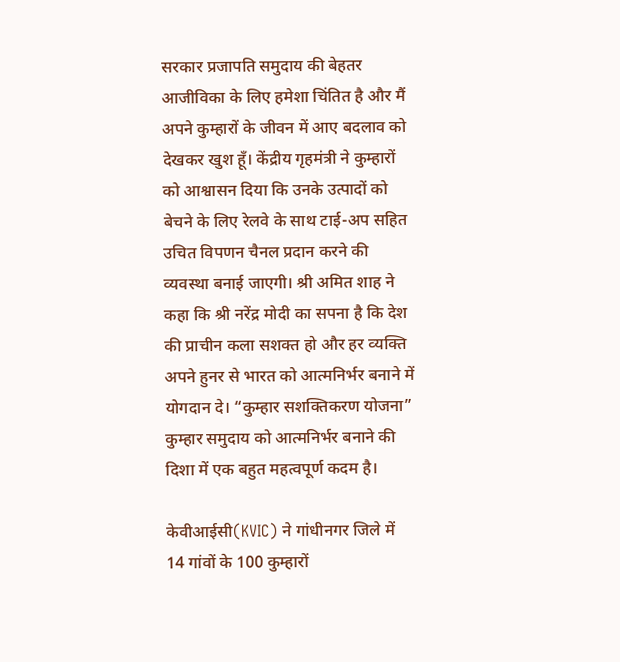सरकार प्रजापति समुदाय की बेहतर आजीविका के लिए हमेशा चिंतित है और मैं अपने कुम्हारों के जीवन में आए बदलाव को देखकर खुश हूँ। केंद्रीय गृहमंत्री ने कुम्हारों को आश्वासन दिया कि उनके उत्पादों को बेचने के लिए रेलवे के साथ टाई-अप सहित उचित विपणन चैनल प्रदान करने की व्यवस्था बनाई जाएगी। श्री अमित शाह ने कहा कि श्री नरेंद्र मोदी का सपना है कि देश की प्राचीन कला सशक्‍त हो और हर व्‍यक्ति अपने हुनर से भारत को आत्‍मनिर्भर बनाने में योगदान दे। “कुम्हार सशक्तिकरण योजना” कुम्हार समुदाय को आत्‍मनिर्भर बनाने की दिशा में एक बहुत महत्वपूर्ण कदम है।

केवीआईसी(KVIC) ने गांधीनगर जिले में 14 गांवों के 100 कुम्हारों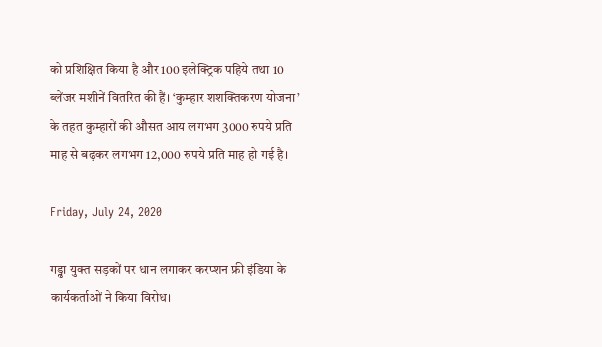को प्रशिक्षित किया है और 100 इलेक्ट्रिक पहिये तथा 10 ब्लेंजर मशीनें वितरित की हैं। ‘कुम्हार शशक्तिकरण योजना’ के तहत कुम्हारों की औसत आय लगभग 3000 रुपये प्रति माह से बढ़कर लगभग 12,000 रुपये प्रति माह हो गई है।

Friday, July 24, 2020

गड्ढा युक्त सड़कों पर धान लगाकर करप्शन फ्री इंडिया के कार्यकर्ताओं ने किया विरोध।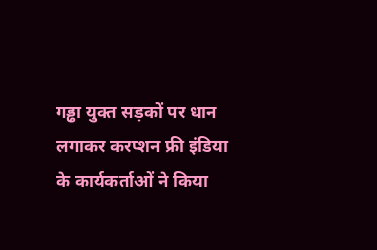गड्ढा युक्त सड़कों पर धान लगाकर करप्शन फ्री इंडिया के कार्यकर्ताओं ने किया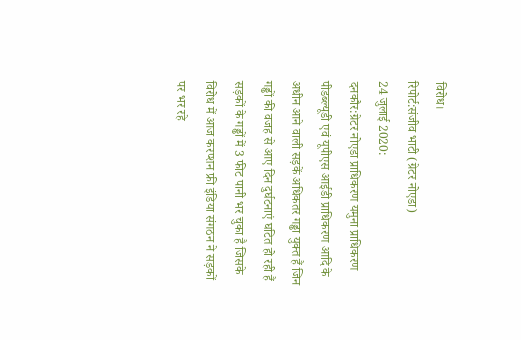विरोध।
रिपोर्ट:संजीव भाटी (ग्रेटर नोएडा)
24 जुलाई 2020:
दनकौर:ग्रेटर नोएडा प्राधिकरण यमुना प्राधिकरण पीडब्ल्यूडी एवं यूपीएस आईडी प्राधिकरण आदि के अधीन आने वाली सड़कें अधिकतर गड्ढा युक्त हैं जिन गड्ढों की वजह से आए दिन दुर्घटनाएं घटित हो रही हैं सड़कों के गड्ढों में 3 फीट पानी भर चुका है जिसके विरोध में आज करप्शन फ्री इंडिया संगठन ने सड़कों पर भर रहे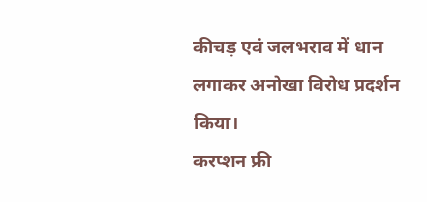कीचड़ एवं जलभराव में धान लगाकर अनोखा विरोध प्रदर्शन किया।
करप्शन फ्री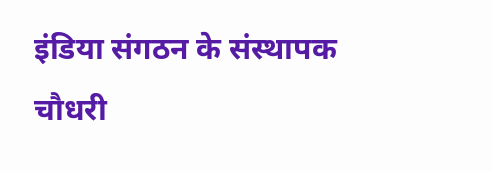इंडिया संगठन के संस्थापक चौधरी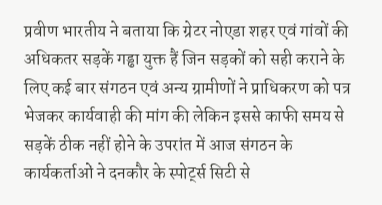प्रवीण भारतीय ने बताया कि ग्रेटर नोएडा शहर एवं गांवों की अधिकतर सड़कें गड्ढा युक्त हैं जिन सड़कों को सही कराने के लिए कई बार संगठन एवं अन्य ग्रामीणों ने प्राधिकरण को पत्र भेजकर कार्यवाही की मांग की लेकिन इससे काफी समय से सड़कें ठीक नहीं होने के उपरांत में आज संगठन के कार्यकर्ताओं ने दनकौर के स्पोर्ट्स सिटी से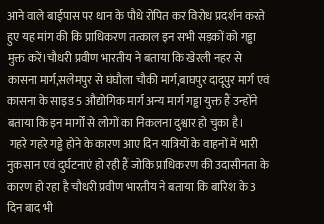आने वाले बाईपास पर धान के पौधे रोपित कर विरोध प्रदर्शन करते हुए यह मांग की कि प्राधिकरण तत्काल इन सभी सड़कों को गड्ढा मुक्त करें।चौधरी प्रवीण भारतीय ने बताया कि खेरली नहर से कासना मार्ग,सलेमपुर से घंघौला चौकी मार्ग,बाघपुर दादूपुर मार्ग एवं कासना के साइड 5 औद्योगिक मार्ग अन्य मार्ग गड्ढा युक्त हैं उन्होंने बताया कि इन मार्गों से लोगों का निकलना दुश्वार हो चुका है।
 गहरे गहरे गड्ढे होने के कारण आए दिन यात्रियों के वाहनों में भारी नुकसान एवं दुर्घटनाएं हो रही हैं जोकि प्राधिकरण की उदासीनता के कारण हो रहा है चौधरी प्रवीण भारतीय ने बताया कि बारिश के 3 दिन बाद भी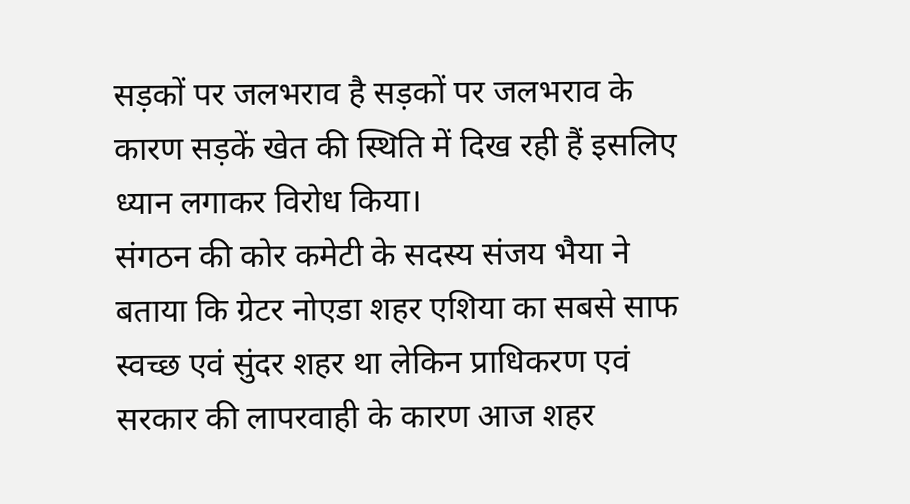सड़कों पर जलभराव है सड़कों पर जलभराव के कारण सड़कें खेत की स्थिति में दिख रही हैं इसलिए ध्यान लगाकर विरोध किया।
संगठन की कोर कमेटी के सदस्य संजय भैया ने बताया कि ग्रेटर नोएडा शहर एशिया का सबसे साफ स्वच्छ एवं सुंदर शहर था लेकिन प्राधिकरण एवं सरकार की लापरवाही के कारण आज शहर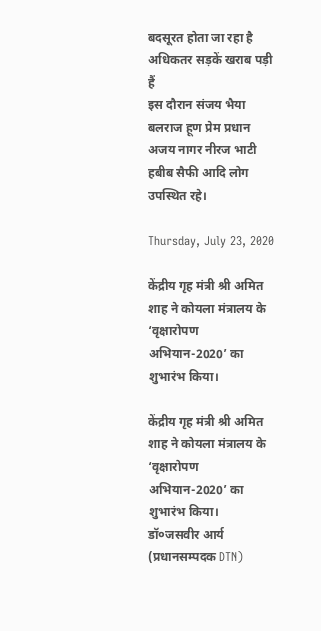बदसूरत होता जा रहा है अधिकतर सड़कें खराब पड़ी हैं
इस दौरान संजय भैया बलराज हूण प्रेम प्रधान अजय नागर नीरज भाटी हबीब सैफी आदि लोग उपस्थित रहे।

Thursday, July 23, 2020

केंद्रीय गृह मंत्री श्री अमित शाह ने कोयला मंत्रालय के ‘वृक्षारोपण अभियान-2020’ का शुभारंभ किया।

केंद्रीय गृह मंत्री श्री अमित शाह ने कोयला मंत्रालय के ‘वृक्षारोपण अभियान-2020’ का शुभारंभ किया।
डॉ०जसवीर आर्य (प्रधानसम्पदक DTN)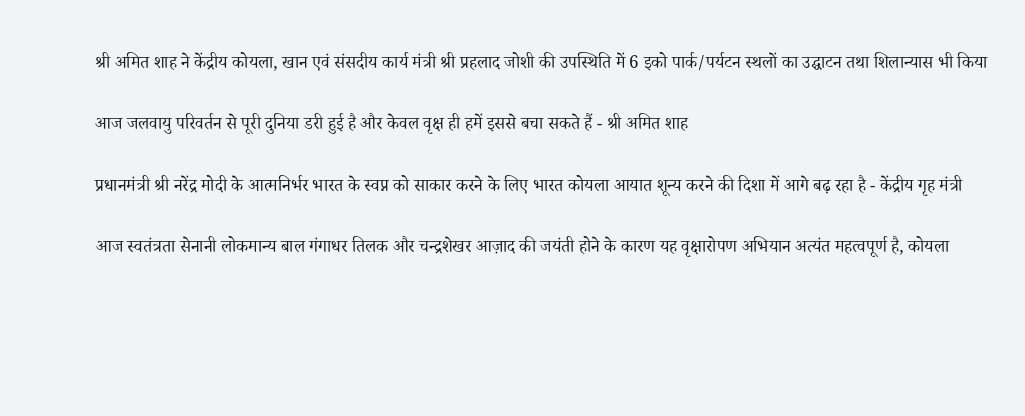श्री अमित शाह ने केंद्रीय कोयला, खान एवं संसदीय कार्य मंत्री श्री प्रहलाद जोशी की उपस्थिति में 6 इको पार्क/पर्यटन स्थलों का उद्घाटन तथा शिलान्यास भी किया

आज जलवायु परिवर्तन से पूरी दुनिया डरी हुई है और केवल वृक्ष ही हमें इससे बचा सकते हैं - श्री अमित शाह

प्रधानमंत्री श्री नरेंद्र मोदी के आत्मनिर्भर भारत के स्वप्न को साकार करने के लिए भारत कोयला आयात शून्य करने की दिशा में आगे बढ़ रहा है - केंद्रीय गृह मंत्री

आज स्वतंत्रता सेनानी लोकमान्य बाल गंगाधर तिलक और चन्द्रशेखर आज़ाद की जयंती होने के कारण यह वृक्षारोपण अभियान अत्यंत महत्वपूर्ण है, कोयला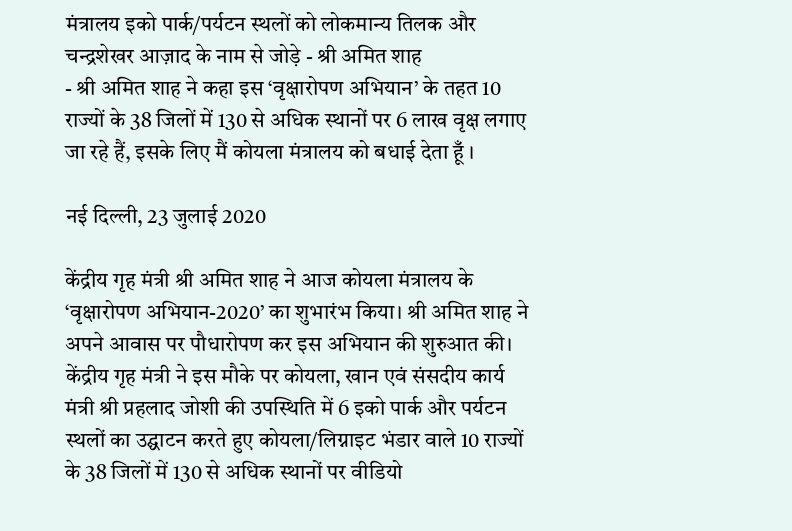मंत्रालय इको पार्क/पर्यटन स्थलों को लोकमान्य तिलक और चन्द्रशेखर आज़ाद के नाम से जोड़े - श्री अमित शाह
- श्री अमित शाह ने कहा इस ‘वृक्षारोपण अभियान’ के तहत 10 राज्यों के 38 जिलों में 130 से अधिक स्थानों पर 6 लाख वृक्ष लगाए जा रहे हैं, इसके लिए मैं कोयला मंत्रालय को बधाई देता हूँ ।

नई दिल्ली, 23 जुलाई 2020

केंद्रीय गृह मंत्री श्री अमित शाह ने आज कोयला मंत्रालय के ‘वृक्षारोपण अभियान-2020’ का शुभारंभ किया। श्री अमित शाह ने अपने आवास पर पौधारोपण कर इस अभियान की शुरुआत की। केंद्रीय गृह मंत्री ने इस मौके पर कोयला, खान एवं संसदीय कार्य मंत्री श्री प्रहलाद जोशी की उपस्थिति में 6 इको पार्क और पर्यटन स्थलों का उद्घाटन करते हुए कोयला/लिग्नाइट भंडार वाले 10 राज्यों के 38 जिलों में 130 से अधिक स्थानों पर वीडियो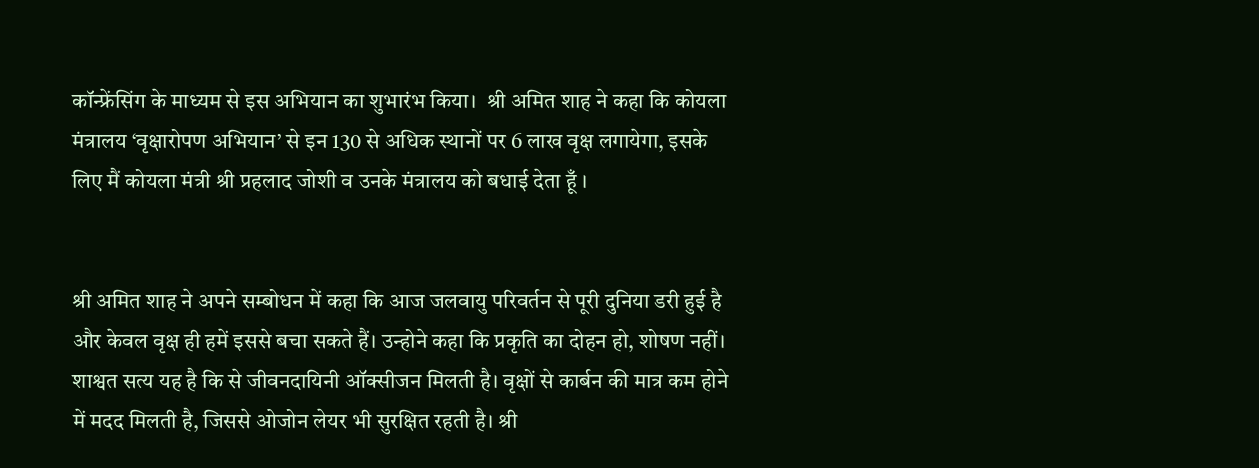कॉन्फ्रेंसिंग के माध्यम से इस अभियान का शुभारंभ किया।  श्री अमित शाह ने कहा कि कोयला मंत्रालय ‘वृक्षारोपण अभियान’ से इन 130 से अधिक स्थानों पर 6 लाख वृक्ष लगायेगा, इसके लिए मैं कोयला मंत्री श्री प्रहलाद जोशी व उनके मंत्रालय को बधाई देता हूँ ।


श्री अमित शाह ने अपने सम्बोधन में कहा कि आज जलवायु परिवर्तन से पूरी दुनिया डरी हुई है और केवल वृक्ष ही हमें इससे बचा सकते हैं। उन्होने कहा कि प्रकृति का दोहन हो, शोषण नहीं। शाश्वत सत्य यह है कि से जीवनदायिनी ऑक्सीजन मिलती है। वृक्षों से कार्बन की मात्र कम होने में मदद मिलती है, जिससे ओजोन लेयर भी सुरक्षित रहती है। श्री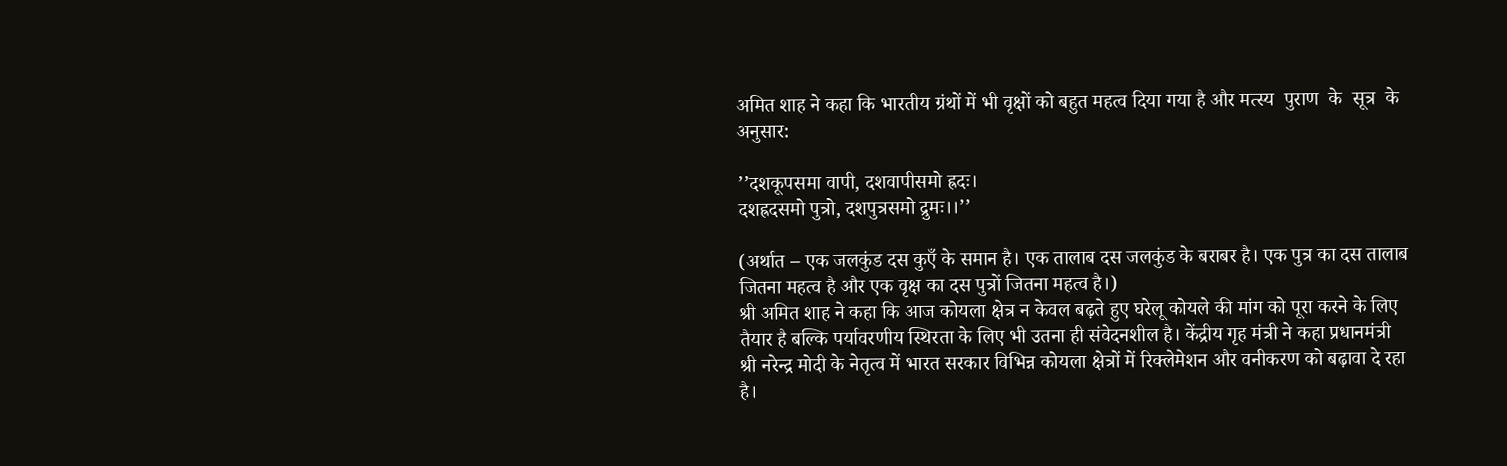अमित शाह ने कहा कि भारतीय ग्रंथों में भी वृक्षों को बहुत महत्व दिया गया है और मत्स्य  पुराण  के  सूत्र  के  अनुसार:

’’दशकूपसमा वापी, दशवापीसमो ह्रदः।
दशह्रदसमो पुत्रो, दशपुत्रसमो द्रुमः।।’’

(अर्थात – एक जलकुंड दस कुएँ के समान है। एक तालाब दस जलकुंड के बराबर है। एक पुत्र का दस तालाब जितना महत्व है और एक वृक्ष का दस पुत्रों जितना महत्व है।)
श्री अमित शाह ने कहा कि आज कोयला क्षेत्र न केवल बढ़ते हुए घरेलू कोयले की मांग को पूरा करने के लिए तैयार है बल्कि पर्यावरणीय स्थिरता के लिए भी उतना ही संवेदनशील है। केंद्रीय गृह मंत्री ने कहा प्रधानमंत्री श्री नरेन्द्र मोदी के नेतृत्व में भारत सरकार विभिन्न कोयला क्षेत्रों में रिक्लेमेशन और वनीकरण को बढ़ावा दे रहा है।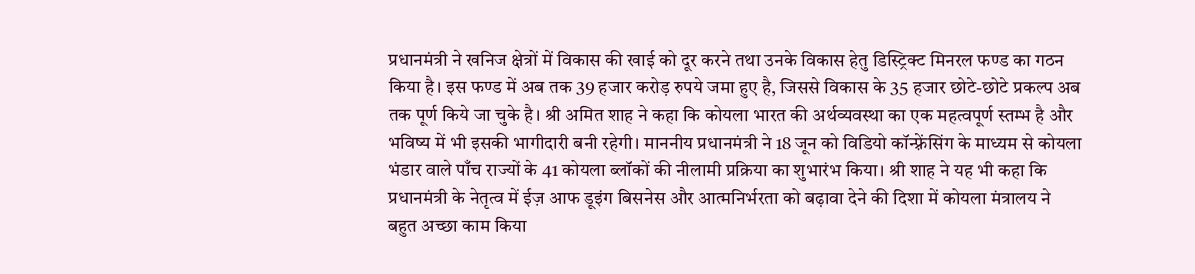प्रधानमंत्री ने खनिज क्षेत्रों में विकास की खाई को दूर करने तथा उनके विकास हेतु डिस्ट्रिक्ट मिनरल फण्ड का गठन किया है। इस फण्ड में अब तक 39 हजार करोड़ रुपये जमा हुए है, जिससे विकास के 35 हजार छोटे-छोटे प्रकल्प अब तक पूर्ण किये जा चुके है। श्री अमित शाह ने कहा कि कोयला भारत की अर्थव्यवस्था का एक महत्वपूर्ण स्तम्भ है और भविष्य में भी इसकी भागीदारी बनी रहेगी। माननीय प्रधानमंत्री ने 18 जून को विडियो कॉन्फ़्रेंसिंग के माध्यम से कोयला भंडार वाले पाँच राज्यों के 41 कोयला ब्लॉकों की नीलामी प्रक्रिया का शुभारंभ किया। श्री शाह ने यह भी कहा कि प्रधानमंत्री के नेतृत्व में ईज़ आफ डूइंग बिसनेस और आत्मनिर्भरता को बढ़ावा देने की दिशा में कोयला मंत्रालय ने बहुत अच्छा काम किया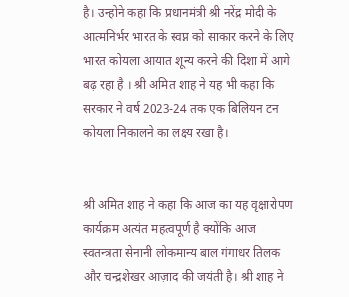है। उन्होने कहा कि प्रधानमंत्री श्री नरेंद्र मोदी के आत्मनिर्भर भारत के स्वप्न को साकार करने के लिए भारत कोयला आयात शून्य करने की दिशा में आगे बढ़ रहा है । श्री अमित शाह ने यह भी कहा कि सरकार ने वर्ष 2023-24 तक एक बिलियन टन कोयला निकालने का लक्ष्य रखा है।


श्री अमित शाह ने कहा कि आज का यह वृक्षारोपण कार्यक्रम अत्यंत महत्वपूर्ण है क्योंकि आज स्वतन्त्रता सेनानी लोकमान्य बाल गंगाधर तिलक और चन्द्रशेखर आज़ाद की जयंती है। श्री शाह ने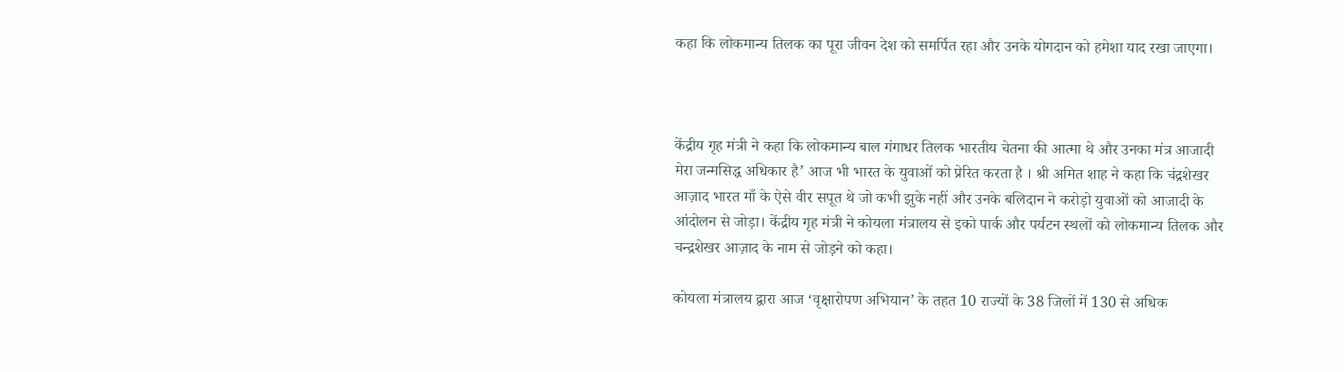कहा कि लोकमान्य तिलक का पूरा जीवन देश को समर्पित रहा और उनके योगदान को हमेशा याद रखा जाएगा।



केंद्रीय गृह मंत्री ने कहा कि लोकमान्य बाल गंगाधर तिलक भारतीय चेतना की आत्मा थे और उनका मंत्र आजादी मेरा जन्मसिद्ध अधिकार है’ आज भी भारत के युवाओं को प्रेरित करता है । श्री अमित शाह ने कहा कि चंद्रशेखर आज़ाद भारत माँ के ऐसे वीर सपूत थे जो कभी झुके नहीं और उनके बलिदान ने करोड़ो युवाओं को आजादी के आंदोलन से जोड़ा। केंद्रीय गृह मंत्री ने कोयला मंत्रालय से इको पार्क और पर्यटन स्थलों को लोकमान्य तिलक और चन्द्रशेखर आज़ाद के नाम से जोड़ने को कहा।

कोयला मंत्रालय द्वारा आज ‘वृक्षारोपण अभियान’ के तहत 10 राज्यों के 38 जिलों में 130 से अधिक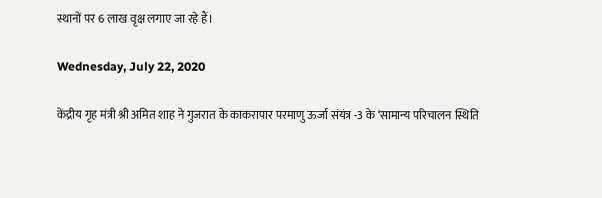स्थानों पर 6 लाख वृक्ष लगाए जा रहे हैं।

Wednesday, July 22, 2020

केंद्रीय गृह मंत्री श्री अमित शाह ने गुजरात के काकरापार परमाणु ऊर्जा संयंत्र -3 के ‘सामान्य परिचालन स्थिति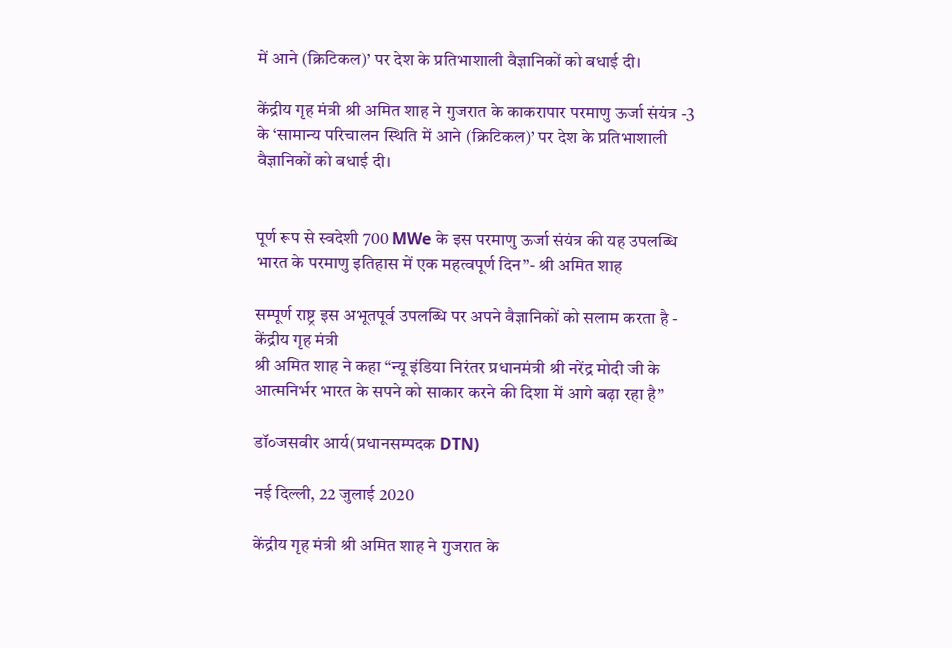में आने (क्रिटिकल)’ पर देश के प्रतिभाशाली वैज्ञानिकों को बधाई दी।

केंद्रीय गृह मंत्री श्री अमित शाह ने गुजरात के काकरापार परमाणु ऊर्जा संयंत्र -3 के ‘सामान्य परिचालन स्थिति में आने (क्रिटिकल)’ पर देश के प्रतिभाशाली वैज्ञानिकों को बधाई दी।


पूर्ण रूप से स्वदेशी 700 MWe के इस परमाणु ऊर्जा संयंत्र की यह उपलब्धि भारत के परमाणु इतिहास में एक महत्वपूर्ण दिन”- श्री अमित शाह

सम्पूर्ण राष्ट्र इस अभूतपूर्व उपलब्धि पर अपने वैज्ञानिकों को सलाम करता है - केंद्रीय गृह मंत्री
श्री अमित शाह ने कहा “न्यू इंडिया निरंतर प्रधानमंत्री श्री नरेंद्र मोदी जी के आत्मनिर्भर भारत के सपने को साकार करने की दिशा में आगे बढ़ा रहा है”

डॉ०जसवीर आर्य(प्रधानसम्पदक DTN)

नई दिल्ली, 22 जुलाई 2020

केंद्रीय गृह मंत्री श्री अमित शाह ने गुजरात के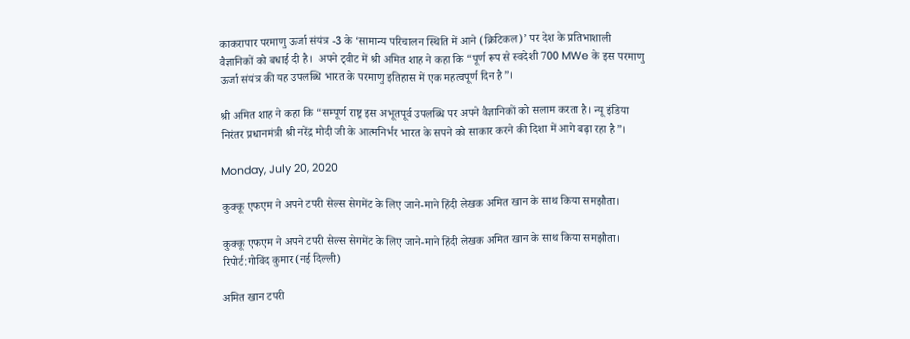काकरापार परमाणु ऊर्जा संयंत्र -3 के ‘सामान्य परिचालन स्थिति में आने (क्रिटिकल)’ पर देश के प्रतिभाशाली वैज्ञानिकों को बधाई दी है।  अपने ट्वीट में श्री अमित शाह ने कहा कि “पूर्ण रूप से स्वदेशी 700 MWe के इस परमाणु ऊर्जा संयंत्र की यह उपलब्धि भारत के परमाणु इतिहास में एक महत्वपूर्ण दिन है”।

श्री अमित शाह ने कहा कि “सम्पूर्ण राष्ट्र इस अभूतपूर्व उपलब्धि पर अपने वैज्ञानिकों को सलाम करता है। न्यू इंडिया निरंतर प्रधानमंत्री श्री नरेंद्र मोदी जी के आत्मनिर्भर भारत के सपने को साकार करने की दिशा में आगे बढ़ा रहा है”।

Monday, July 20, 2020

कुक्कू एफएम ने अपने टपरी सेल्स सेगमेंट के लिए जाने-माने हिंदी लेखक अमित खान के साथ किया समझौता।

कुक्कू एफएम ने अपने टपरी सेल्स सेगमेंट के लिए जाने-माने हिंदी लेखक अमित खान के साथ किया समझौता।
रिपोर्ट:गोविंद कुमार(नई दिल्ली)

अमित खान टपरी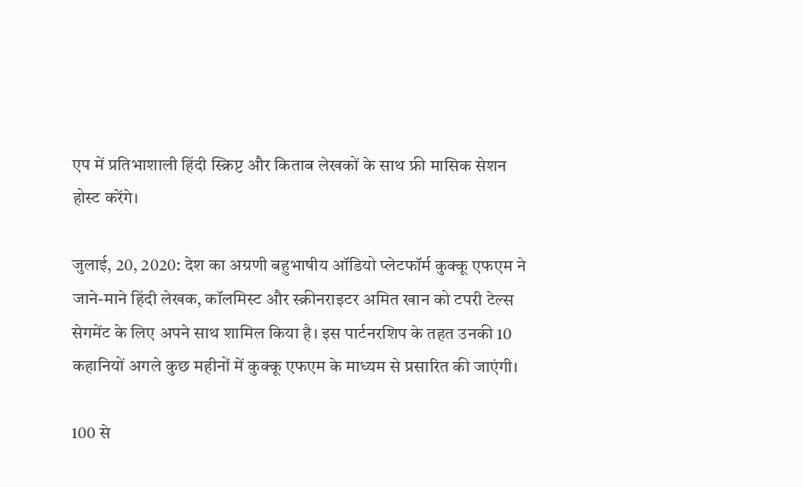एप में प्रतिभाशाली हिंदी स्क्रिप्ट और किताब लेखकों के साथ फ्री मासिक सेशन होस्ट करेंगे।

जुलाई, 20, 2020: देश का अग्रणी बहुभाषीय ऑडियो प्लेटफॉर्म कुक्कू एफएम ने जाने-माने हिंदी लेखक, कॉलमिस्ट और स्क्रीनराइटर अमित खान को टपरी टेल्स सेगमेंट के लिए अपने साथ शामिल किया है। इस पार्टनरशिप के तहत उनकी 10 कहानियों अगले कुछ महीनों में कुक्कू एफएम के माध्यम से प्रसारित की जाएंगी।

100 से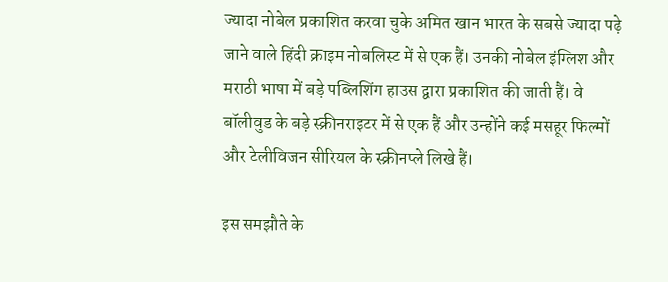ज्यादा नोबेल प्रकाशित करवा चुके अमित खान भारत के सबसे ज्यादा पढ़े जाने वाले हिंदी क्राइम नोबलिस्ट में से एक हैं। उनकी नोबेल इंग्लिश और मराठी भाषा में बड़े पब्लिशिंग हाउस द्वारा प्रकाशित की जाती हैं। वे बॉलीवुड के बड़े स्क्रीनराइटर में से एक हैं और उन्होंने कई मसहूर फिल्मों और टेलीविजन सीरियल के स्क्रीनप्ले लिखे हैं।

इस समझौते के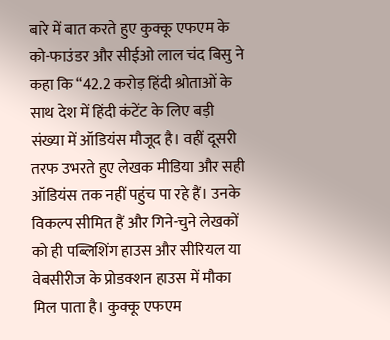बारे में बात करते हुए कुक्कू एफएम के को-फाउंडर और सीईओ लाल चंद बिसु ने कहा कि “42.2 करोड़ हिंदी श्रोताओं के साथ देश में हिंदी कंटेंट के लिए बड़ी संख्या में ऑडियंस मौजूद है। वहीं दूसरी तरफ उभरते हुए लेखक मीडिया और सही ऑडियंस तक नहीं पहुंच पा रहे हैं। उनके विकल्प सीमित हैं और गिने-चुने लेखकों को ही पब्लिशिंग हाउस और सीरियल या वेबसीरीज के प्रोडक्शन हाउस में मौका मिल पाता है। कुक्कू एफएम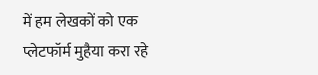में हम लेखकों को एक प्लेटफॉर्म मुहैया करा रहे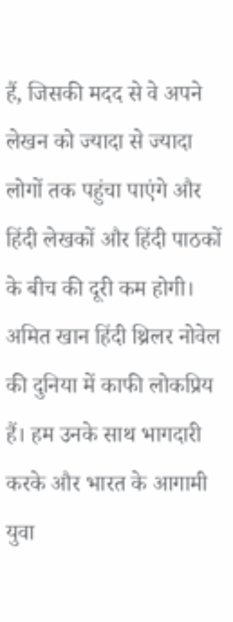हैं, जिसकी मदद से वे अपने लेखन को ज्यादा से ज्यादा लोगों तक पहुंचा पाएंगे और हिंदी लेखकों और हिंदी पाठकों के बीच की दूरी कम होगी। अमित खान हिंदी थ्रिलर नोवेल की दुनिया में काफी लोकप्रिय हैं। हम उनके साथ भागदारी करके और भारत के आगामी युवा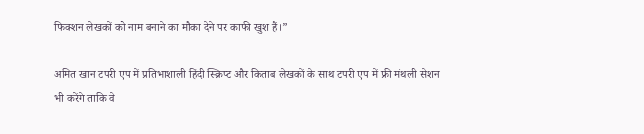फिक्शन लेखकों को नाम बनाने का मौका देने पर काफी खुश हैं।”

अमित खान टपरी एप में प्रतिभाशाली हिंदी स्क्रिप्ट और किताब लेखकों के साथ टपरी एप में फ्री मंथली सेशन भी करेंगे ताकि वे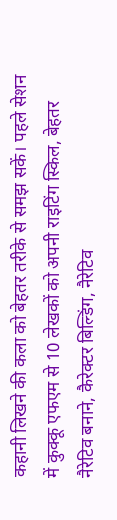कहानी लिखने की कला को बेहतर तरीके से समझ सकें। पहले सेशन में कुक्कू एफएम से 10 लेखकों को अपनी राइटिंग स्किल, बेहतर नैरेटिव बनाने, कैरेक्टर बिल्डिंग, नैरेटिव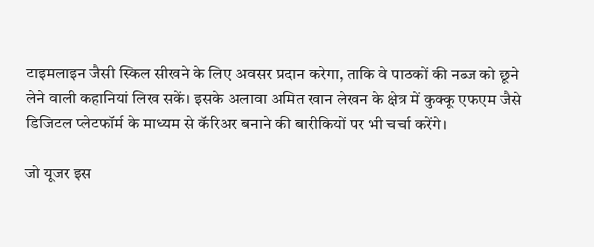टाइमलाइन जैसी स्किल सीखने के लिए अवसर प्रदान करेगा, ताकि वे पाठकों की नब्ज को छूने लेने वाली कहानियां लिख सकें। इसके अलावा अमित खान लेखन के क्षेत्र में कुक्कू एफएम जैसे डिजिटल प्लेटफॉर्म के माध्यम से कॅरिअर बनाने की बारीकियों पर भी चर्चा करेंगे।

जो यूजर इस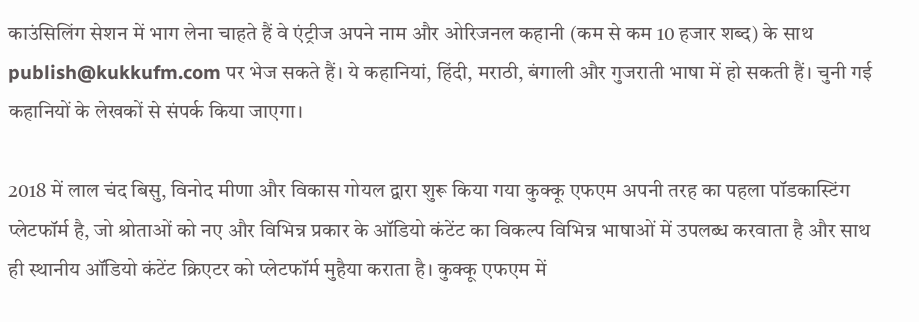काउंसिलिंग सेशन में भाग लेना चाहते हैं वे एंट्रीज अपने नाम और ओरिजनल कहानी (कम से कम 10 हजार शब्द) के साथ publish@kukkufm.com पर भेज सकते हैं। ये कहानियां, हिंदी, मराठी, बंगाली और गुजराती भाषा में हो सकती हैं। चुनी गई कहानियों के लेखकों से संपर्क किया जाएगा।

2018 में लाल चंद बिसु, विनोद मीणा और विकास गोयल द्वारा शुरू किया गया कुक्कू एफएम अपनी तरह का पहला पॉडकास्टिंग प्लेटफॉर्म है, जो श्रोताओं को नए और विभिन्न प्रकार के ऑडियो कंटेंट का विकल्प विभिन्न भाषाओं में उपलब्ध करवाता है और साथ ही स्थानीय ऑडियो कंटेंट क्रिएटर को प्लेटफॉर्म मुहैया कराता है। कुक्कू एफएम में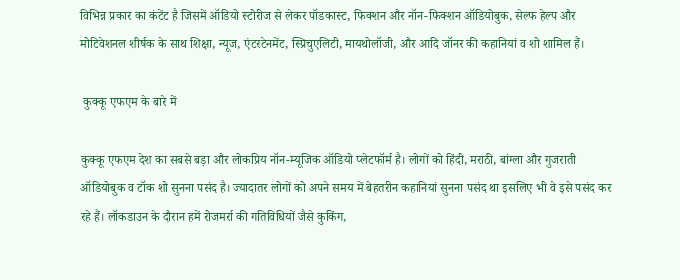विभिन्न प्रकार का कंटेंट है जिसमें ऑडियो स्टोरीज से लेकर पॉडकास्ट, फिक्शन और नॉन-फिक्शन ऑडियोबुक, सेल्फ हेल्प और मोटिवेशनल शीर्षक के साथ शिक्षा, न्यूज, एंटरटेनमेंट, स्प्रिचुएलिटी, मायथोलॉजी, और आदि जॉनर की कहानियां व शो शामिल हैं।

 कुक्कू एफएम के बारे में

कुक्कू एफएम देश का सबसे बड़ा और लोकप्रिय नॉन-म्यूजिक ऑडियो प्लेटफॉर्म है। लोगों को हिंदी, मराठी, बांग्ला और गुजराती ऑडियोबुक व टॉक शो सुनना पसंद है। ज्यादातर लोगों को अपने समय में बेहतरीन कहानियां सुनना पसंद था इसलिए भी वे इसे पसंद कर रहे हैं। लॉकडाउन के दौरान हमें रोजमर्रा की गतिविधियों जैसे कुकिंग,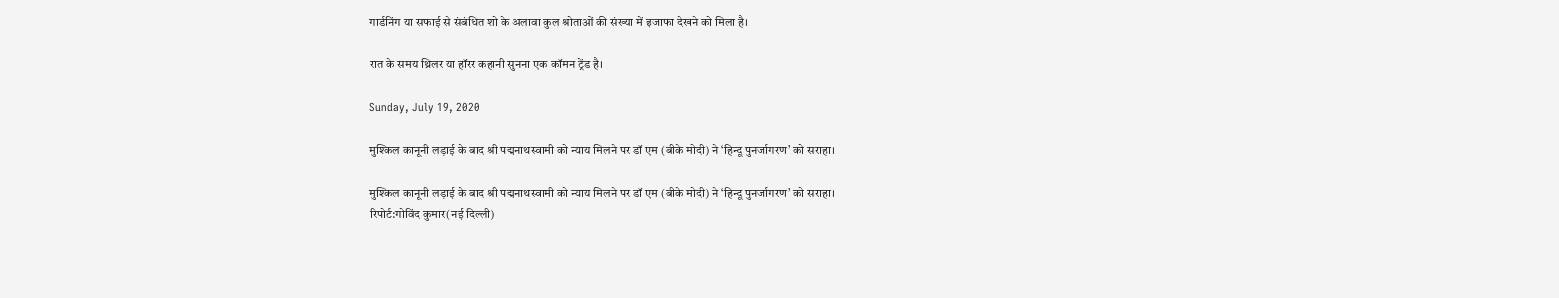गार्डनिंग या सफाई से संबंधित शो के अलावा कुल श्रोताओं की संख्या में इजाफा देखने को मिला है।

रात के समय थ्रिलर या हॉरर कहानी सुनना एक कॉमन ट्रेंड है।

Sunday, July 19, 2020

मुश्किल कानूनी लड़ाई के बाद श्री पद्मनाथस्वामी को न्याय मिलने पर डॉ एम (बीके मोदी) ने ‘हिन्दू पुनर्जागरण’ को सराहा।

मुश्किल कानूनी लड़ाई के बाद श्री पद्मनाथस्वामी को न्याय मिलने पर डॉ एम (बीके मोदी) ने ‘हिन्दू पुनर्जागरण’ को सराहा।
रिपोर्ट:गोविंद कुमार(नई दिल्ली)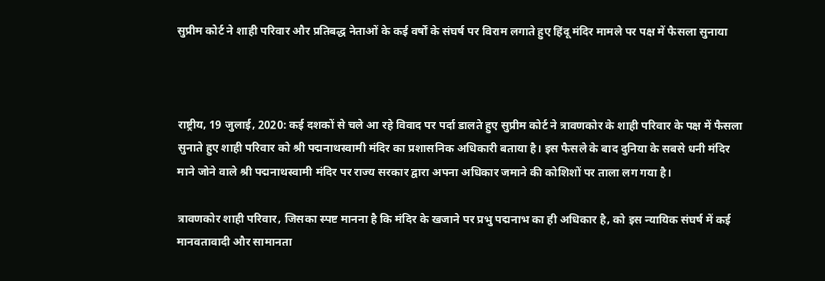सुप्रीम कोर्ट ने शाही परिवार और प्रतिबद्ध नेताओं के कई वर्षों के संघर्ष पर विराम लगाते हुए हिंदू मंदिर मामले पर पक्ष में फैसला सुनाया



राष्ट्रीय, 19 जुलाई, 2020: कई दशकों से चले आ रहे विवाद पर पर्दा डालते हुए सुप्रीम कोर्ट ने त्रावणकोर के शाही परिवार के पक्ष में फैसला सुनाते हुए शाही परिवार को श्री पद्मनाथस्वामी मंदिर का प्रशासनिक अधिकारी बताया है। इस फैसले के बाद दुनिया के सबसे धनी मंदिर माने जोने वाले श्री पद्मनाथस्वामी मंदिर पर राज्य सरकार द्वारा अपना अधिकार जमाने की कोशिशों पर ताला लग गया है।

त्रावणकोर शाही परिवार, जिसका स्पष्ट मानना है कि मंदिर के खजाने पर प्रभु पद्मनाभ का ही अधिकार है, को इस न्यायिक संघर्ष में कई मानवतावादी और सामानता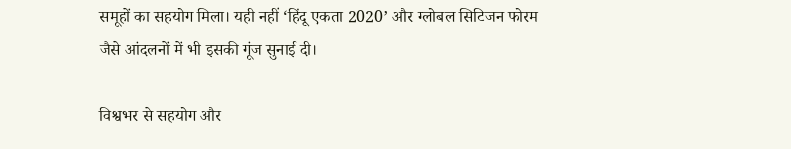समूहों का सहयोग मिला। यही नहीं ‘हिंदू एकता 2020’ और ग्लोबल सिटिजन फोरम जैसे आंदलनों में भी इसकी गूंज सुनाई दी।

विश्वभर से सहयोग और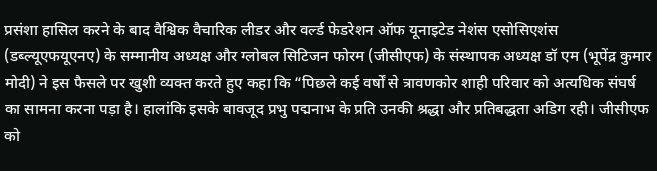प्रसंशा हासिल करने के बाद वैश्विक वैचारिक लीडर और वर्ल्ड फेडरेशन ऑफ यूनाइटेड नेशंस एसोसिएशंस (डब्ल्यूएफयूएनए) के सम्मानीय अध्यक्ष और ग्लोबल सिटिजन फोरम (जीसीएफ) के संस्थापक अध्यक्ष डॉ एम (भूपेंद्र कुमार मोदी) ने इस फैसले पर खुशी व्यक्त करते हुए कहा कि “पिछले कई वर्षों से त्रावणकोर शाही परिवार को अत्यधिक संघर्ष का सामना करना पड़ा है। हालांकि इसके बावजूद प्रभु पद्मनाभ के प्रति उनकी श्रद्धा और प्रतिबद्धता अडिग रही। जीसीएफ को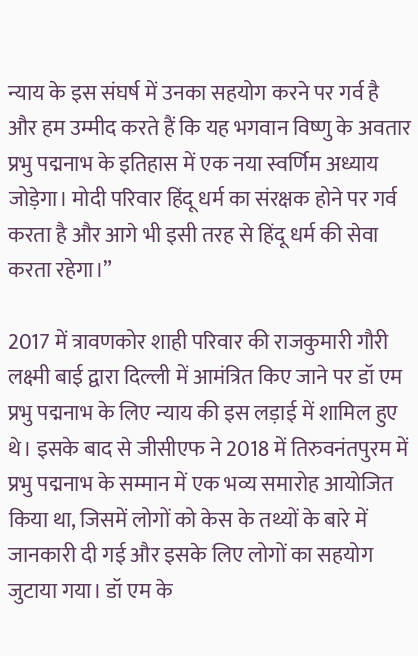न्याय के इस संघर्ष में उनका सहयोग करने पर गर्व है और हम उम्मीद करते हैं कि यह भगवान विष्णु के अवतार प्रभु पद्मनाभ के इतिहास में एक नया स्वर्णिम अध्याय जोड़ेगा। मोदी परिवार हिंदू धर्म का संरक्षक होने पर गर्व करता है और आगे भी इसी तरह से हिंदू धर्म की सेवा करता रहेगा।”

2017 में त्रावणकोर शाही परिवार की राजकुमारी गौरी लक्ष्मी बाई द्वारा दिल्ली में आमंत्रित किए जाने पर डॉ एम प्रभु पद्मनाभ के लिए न्याय की इस लड़ाई में शामिल हुए थे। इसके बाद से जीसीएफ ने 2018 में तिरुवनंतपुरम में प्रभु पद्मनाभ के सम्मान में एक भव्य समारोह आयोजित किया था, जिसमें लोगों को केस के तथ्यों के बारे में जानकारी दी गई और इसके लिए लोगों का सहयोग जुटाया गया। डॉ एम के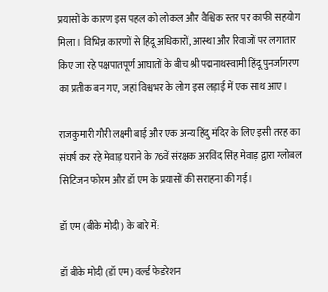प्रयासों के कारण इस पहल को लोकल और वैश्विक स्तर पर काफी सहयोग मिला। विभिन्न कारणों से हिंदू अधिकारों, आस्था और रिवाजों पर लगातार किए जा रहे पक्षपातपूर्ण आघातों के बीच श्री पद्मनाथस्वामी हिंदू पुनर्जागरण का प्रतीक बन गए, जहां विश्वभर के लोग इस लड़ाई में एक साथ आए।

राजकुमारी गौरी लक्ष्मी बाई और एक अन्य हिंदु मंदिर के लिए इसी तरह का संघर्ष कर रहे मेवाड़ घराने के 76वें संरक्षक अरविंद सिंह मेवाड़ द्वारा ग्लोबल सिटिजन फोरम और डॉ एम के प्रयासों की सराहना की गई।

डॉ एम (बीके मोदी) के बारे में:

डॉ बीके मोदी (डॉ एम) वर्ल्ड फेडरेशन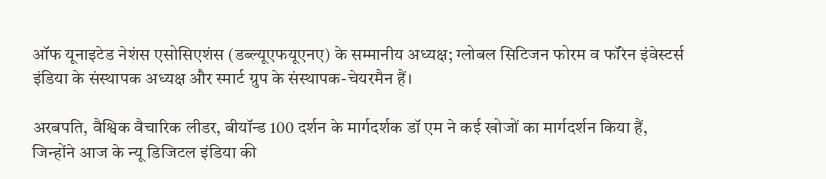ऑफ यूनाइटेड नेशंस एसोसिएशंस (डब्ल्यूएफयूएनए) के सम्मानीय अध्यक्ष; ग्लोबल सिटिजन फोरम व फॉरेन इंवेस्टर्स इंडिया के संस्थापक अध्यक्ष और स्मार्ट ग्रुप के संस्थापक-चेयरमैन हैं।

अरबपति, वैश्विक वैचारिक लीडर, बीयॉन्ड 100 दर्शन के मार्गदर्शक डॉ एम ने कई खोजों का मार्गदर्शन किया हैं, जिन्होंने आज के न्यू डिजिटल इंडिया की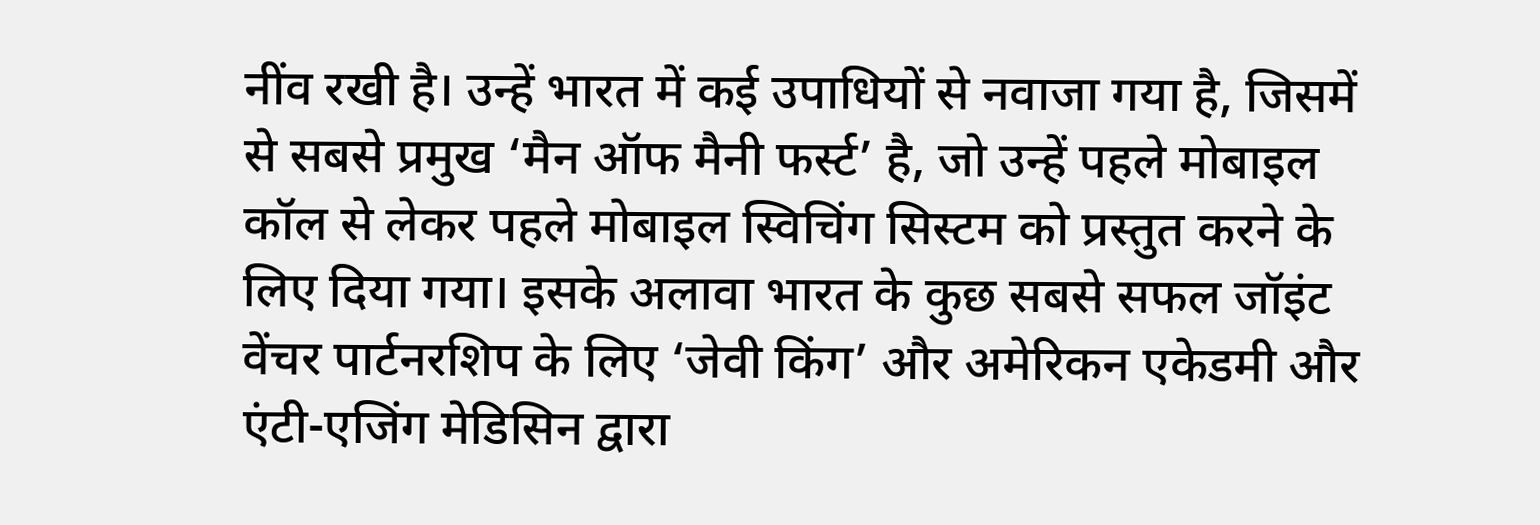नींव रखी है। उन्हें भारत में कई उपाधियों से नवाजा गया है, जिसमें से सबसे प्रमुख ‘मैन ऑफ मैनी फर्स्ट’ है, जो उन्हें पहले मोबाइल कॉल से लेकर पहले मोबाइल स्विचिंग सिस्टम को प्रस्तुत करने के लिए दिया गया। इसके अलावा भारत के कुछ सबसे सफल जॉइंट वेंचर पार्टनरशिप के लिए ‘जेवी किंग’ और अमेरिकन एकेडमी और एंटी-एजिंग मेडिसिन द्वारा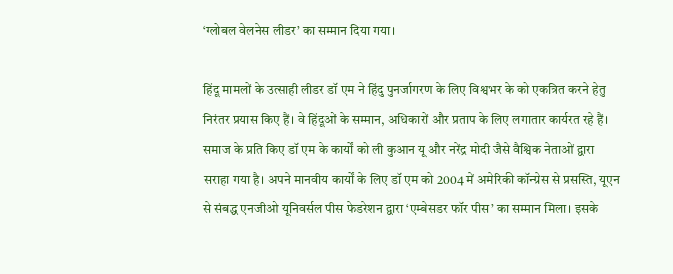‘ग्लोबल वेलनेस लीडर’ का सम्मान दिया गया।

हिंदू मामलों के उत्साही लीडर डॉ एम ने हिंदु पुनर्जागरण के लिए विश्वभर के को एकत्रित करने हेतु निरंतर प्रयास किए हैं। वे हिंदूओं के सम्मान, अधिकारों और प्रताप के लिए लगातार कार्यरत रहे हैं। समाज के प्रति किए डॉ एम के कार्यों को ली कुआन यू और नरेंद्र मोदी जैसे वैश्विक नेताओं द्वारा सराहा गया है। अपने मानवीय कार्यों के लिए डॉ एम को 2004 में अमेरिकी कॉन्ग्रेस से प्रसस्ति, यूएन से संबद्ध एनजीओ यूनिवर्सल पीस फेडरेशन द्वारा ‘एम्बेसडर फॉर पीस’ का सम्मान मिला। इसके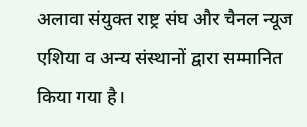अलावा संयुक्त राष्ट्र संघ और चैनल न्यूज एशिया व अन्य संस्थानों द्वारा सम्मानित किया गया है।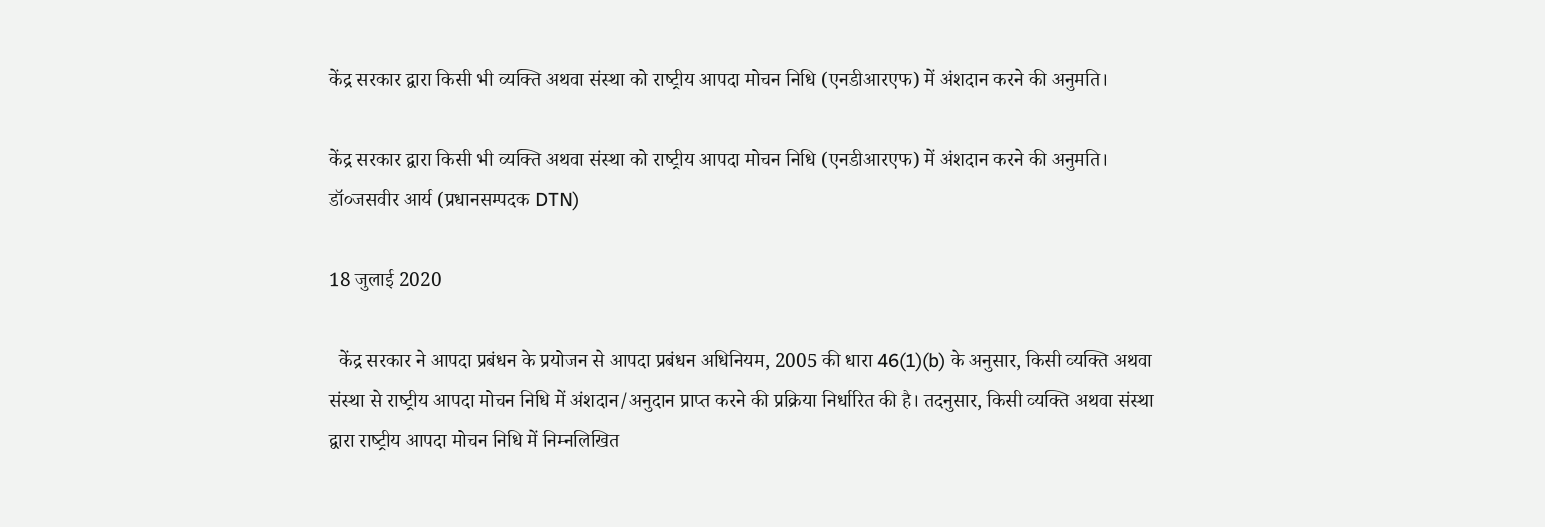केंद्र सरकार द्वारा किसी भी व्‍यक्ति अथवा संस्‍था को राष्‍ट्रीय आपदा मोचन निधि (एनडीआरएफ) में अंशदान करने की अनुमति।

केंद्र सरकार द्वारा किसी भी व्‍यक्ति अथवा संस्‍था को राष्‍ट्रीय आपदा मोचन निधि (एनडीआरएफ) में अंशदान करने की अनुमति।
डॉ०जसवीर आर्य (प्रधानसम्पदक DTN)

18 जुलाई 2020

  केंद्र सरकार ने आपदा प्रबंधन के प्रयोजन से आपदा प्रबंधन अधिनियम, 2005 की धारा 46(1)(b) के अनुसार, किसी व्‍यक्ति अथवा संस्‍था से राष्‍ट्रीय आपदा मोचन निधि में अंशदान/अनुदान प्राप्‍त करने की प्रक्रिया निर्धारित की है। तदनुसार, किसी व्‍यक्ति अथवा संस्‍था द्वारा राष्‍ट्रीय आपदा मोचन निधि में निम्‍नलिखित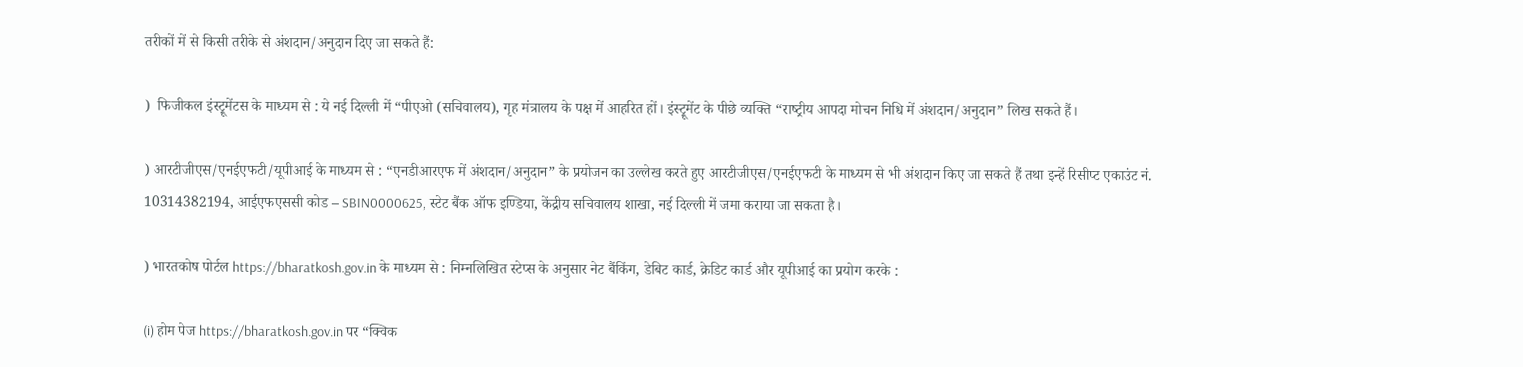तरीकों में से किसी तरीके से अंशदान/अनुदान दिए जा सकते हैं:

)  फिजीकल इंस्‍ट्रूमेंटस के माध्‍यम से : ये नई दिल्‍ली में “पीएओ (सचिवालय), गृह मंत्रालय के पक्ष में आहरित हों। इंस्‍ट्रूमेंट के पीछे व्‍यक्ति “राष्‍ट्रीय आपदा मोचन निधि में अंशदान/अनुदान” लिख सकते हैं।

) आरटीजीएस/एनईएफटी/यूपीआई के माध्‍यम से : “एनडीआरएफ में अंशदान/अनुदान” के प्रयोजन का उल्‍लेख करते हुए आरटीजीएस/एनईएफटी के माध्‍यम से भी अंशदान किए जा सकते हैं तथा इन्‍हें रिसीप्‍ट एकाउंट नं. 10314382194, आईएफएससी कोड – SBIN0000625, स्‍टेट बैंक ऑफ इण्डिया, केंद्रीय सचिवालय शाखा, नई दिल्‍ली में जमा कराया जा सकता है।

) भारतकोष पोर्टल https://bharatkosh.gov.in के माध्‍यम से : निम्‍नलिखित स्‍टेप्‍स के अनुसार नेट बैंकिंग, डेबिट कार्ड, क्रेडिट कार्ड और यूपीआई का प्रयोग करके :

(i) होम पेज https://bharatkosh.gov.in पर “क्विक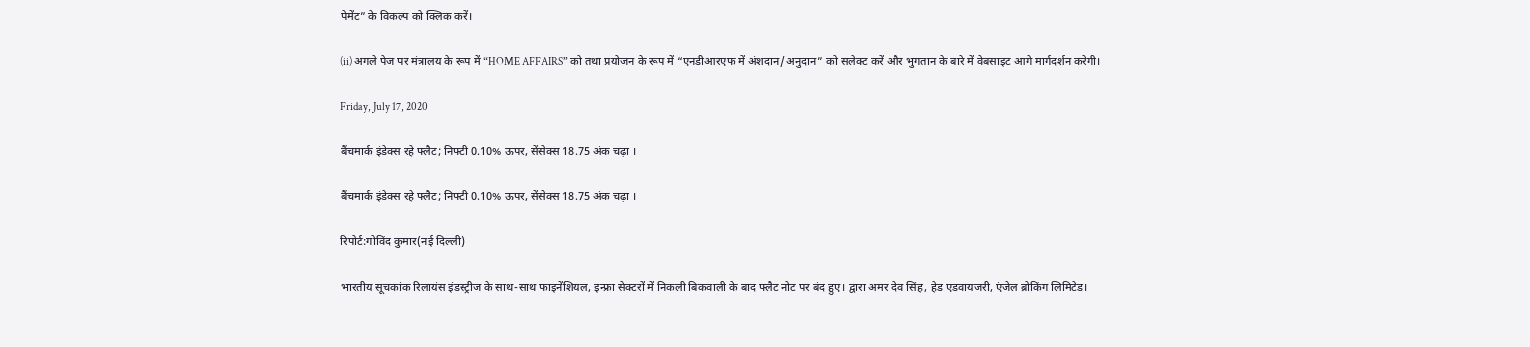पेमेंट” के विकल्‍प को क्लिक करें।

(ii) अगले पेज पर मंत्रालय के रूप में “HOME AFFAIRS” को तथा प्रयोजन के रूप में “एनडीआरएफ में अंशदान/अनुदान” को सलेक्‍ट करें और भुगतान के बारे में वेबसाइट आगे मार्गदर्शन करेगी।

Friday, July 17, 2020

बैंचमार्क इंडेक्स रहे फ्लैट; निफ्टी 0.10% ऊपर, सेंसेक्स 18.75 अंक चढ़ा ।

बैंचमार्क इंडेक्स रहे फ्लैट; निफ्टी 0.10% ऊपर, सेंसेक्स 18.75 अंक चढ़ा ।

रिपोर्ट:गोविंद कुमार(नई दिल्ली)

भारतीय सूचकांक रिलायंस इंडस्ट्रीज के साथ-साथ फाइनेंशियल, इन्फ्रा सेक्टरों में निकली बिकवाली के बाद फ्लैट नोट पर बंद हुए। द्वारा अमर देव सिंह, हेड एडवायजरी, एंजेल ब्रोकिंग लिमिटेड।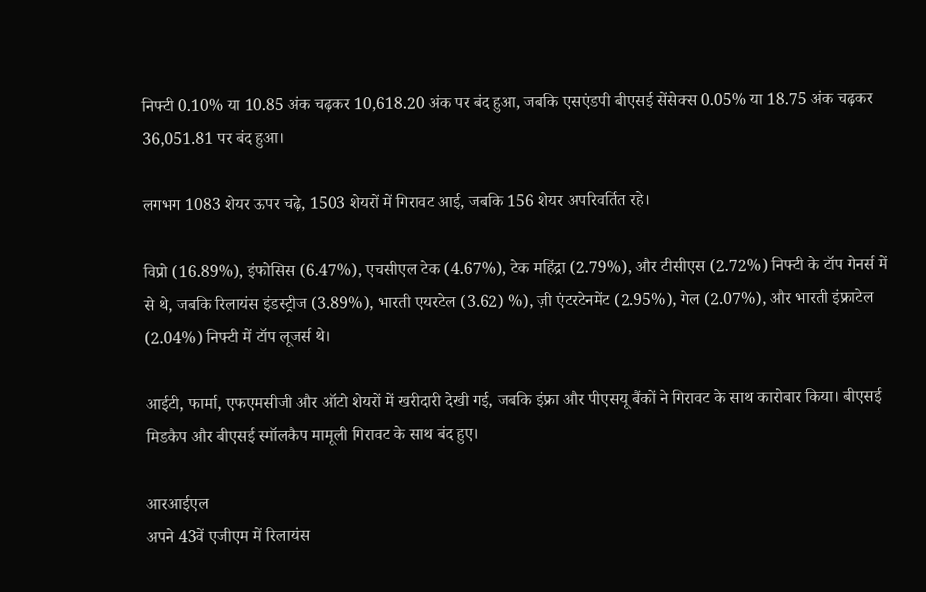निफ्टी 0.10% या 10.85 अंक चढ़कर 10,618.20 अंक पर बंद हुआ, जबकि एसएंडपी बीएसई सेंसेक्स 0.05% या 18.75 अंक चढ़कर 36,051.81 पर बंद हुआ।

लगभग 1083 शेयर ऊपर चढ़े, 1503 शेयरों में गिरावट आई, जबकि 156 शेयर अपरिवर्तित रहे।

विप्रो (16.89%), इंफोसिस (6.47%), एचसीएल टेक (4.67%), टेक महिंद्रा (2.79%), और टीसीएस (2.72%) निफ्टी के टॉप गेनर्स में से थे, जबकि रिलायंस इंडस्ट्रीज (3.89%), भारती एयरटेल (3.62) %), ज़ी एंटरटेनमेंट (2.95%), गेल (2.07%), और भारती इंफ्राटेल (2.04%) निफ्टी में टॉप लूजर्स थे।

आईटी, फार्मा, एफएमसीजी और ऑटो शेयरों में खरीदारी देखी गई, जबकि इंफ्रा और पीएसयू बैंकों ने गिरावट के साथ कारोबार किया। बीएसई मिडकैप और बीएसई स्मॉलकैप मामूली गिरावट के साथ बंद हुए।

आरआईएल
अपने 43वें एजीएम में रिलायंस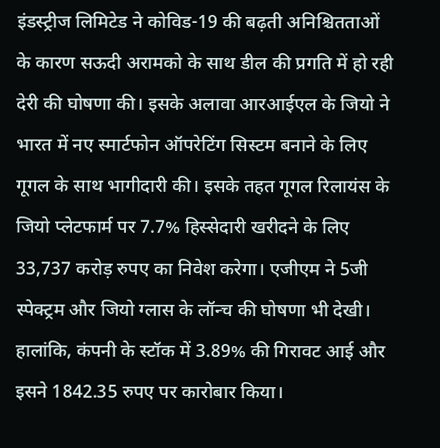इंडस्ट्रीज लिमिटेड ने कोविड-19 की बढ़ती अनिश्चितताओं के कारण सऊदी अरामको के साथ डील की प्रगति में हो रही देरी की घोषणा की। इसके अलावा आरआईएल के जियो ने भारत में नए स्मार्टफोन ऑपरेटिंग सिस्टम बनाने के लिए गूगल के साथ भागीदारी की। इसके तहत गूगल रिलायंस के जियो प्लेटफार्म पर 7.7% हिस्सेदारी खरीदने के लिए 33,737 करोड़ रुपए का निवेश करेगा। एजीएम ने 5जी स्पेक्ट्रम और जियो ग्लास के लॉन्च की घोषणा भी देखी। हालांकि, कंपनी के स्टॉक में 3.89% की गिरावट आई और इसने 1842.35 रुपए पर कारोबार किया।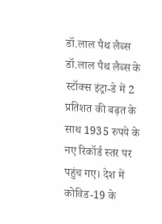डॉ.लाल पैथ लैब्स
डॉ.लाल पैथ लैब्स के स्टॉक्स इंट्रा-डे में 2 प्रतिशत की बढ़त के साथ 1935 रुपये के नए रिकॉर्ड स्तर पर पहुंच गए। देश में कोविड-19 के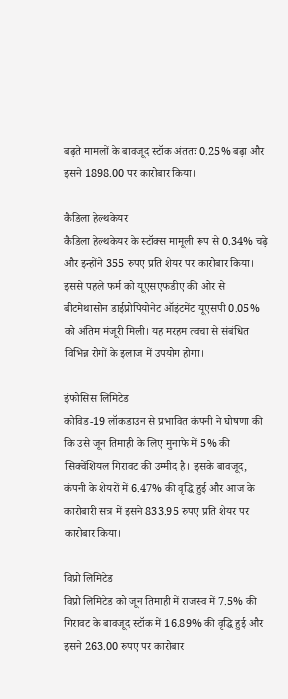बढ़ते मामलों के बावजूद स्टॉक अंततः 0.25% बढ़ा और इसने 1898.00 पर कारोबार किया।

कैडिला हेल्थकेयर
कैडिला हेल्थकेयर के स्टॉक्स मामूली रूप से 0.34% चढ़े और इन्होंने 355 रुपए प्रति शेयर पर कारोबार किया। इससे पहले फर्म को यूएसएफडीए की ओर से बीटमेथासोन डाईप्रोपियोनेट ऑइंटमेंट यूएसपी 0.05% को अंतिम मंजूरी मिली। यह मरहम त्वचा से संबंधित विभिन्न रोगों के इलाज में उपयोग होगा।

इंफोसिस लिमिटेड
कोविड-19 लॉकडाउन से प्रभावित कंपनी ने घोषणा की कि उसे जून तिमाही के लिए मुनाफे में 5% की सिक्वेंशियल गिरावट की उम्मीद है। इसके बावजूद, कंपनी के शेयरों में 6.47% की वृद्धि हुई और आज के कारोबारी सत्र में इसने 833.95 रुपए प्रति शेयर पर कारोबार किया।

विप्रो लिमिटेड
विप्रो लिमिटेड को जून तिमाही में राजस्व में 7.5% की गिरावट के बावजूद स्टॉक में 16.89% की वृद्धि हुई और इसने 263.00 रुपए पर कारोबार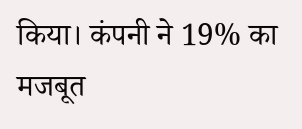किया। कंपनी ने 19% का मजबूत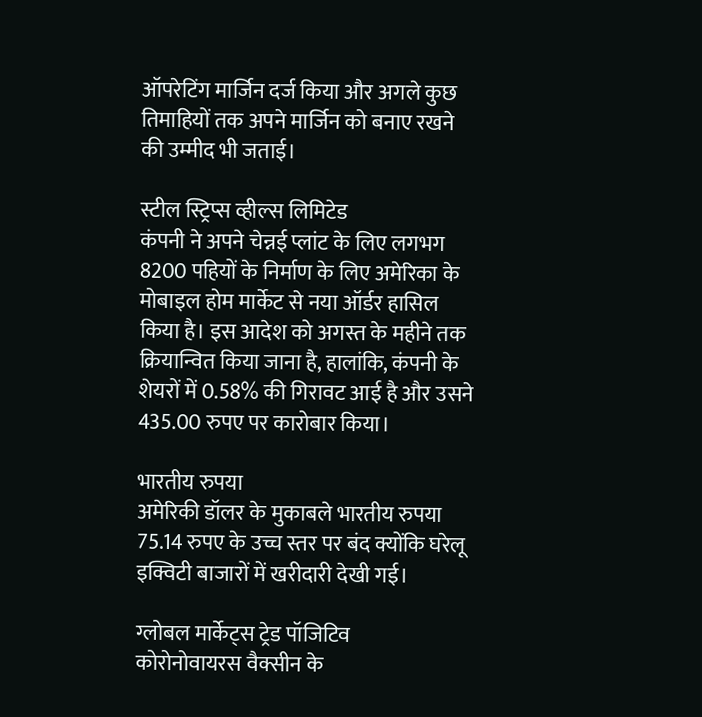ऑपरेटिंग मार्जिन दर्ज किया और अगले कुछ तिमाहियों तक अपने मार्जिन को बनाए रखने की उम्मीद भी जताई।

स्टील स्ट्रिप्स व्हील्स लिमिटेड
कंपनी ने अपने चेन्नई प्लांट के लिए लगभग 8200 पहियों के निर्माण के लिए अमेरिका के मोबाइल होम मार्केट से नया ऑर्डर हासिल किया है। इस आदेश को अगस्त के महीने तक क्रियान्वित किया जाना है, हालांकि, कंपनी के शेयरों में 0.58% की गिरावट आई है और उसने 435.00 रुपए पर कारोबार किया।

भारतीय रुपया
अमेरिकी डॉलर के मुकाबले भारतीय रुपया 75.14 रुपए के उच्च स्तर पर बंद क्योंकि घरेलू इक्विटी बाजारों में खरीदारी देखी गई।

ग्लोबल मार्केट्स ट्रेड पॉजिटिव
कोरोनोवायरस वैक्सीन के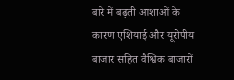बारे में बढ़ती आशाओं के कारण एशियाई और यूरोपीय बाजार सहित वैश्विक बाजारों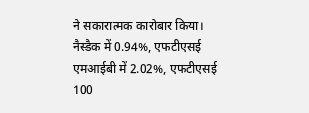ने सकारात्मक कारोबार किया। नैस्डैक में 0.94%, एफटीएसई एमआईबी में 2.02%, एफटीएसई 100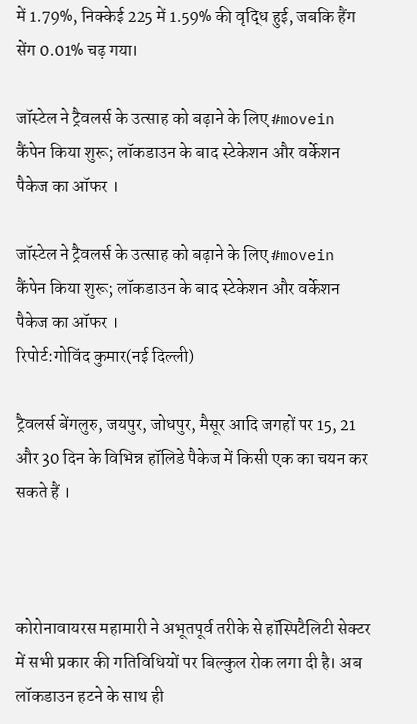में 1.79%, निक्केई 225 में 1.59% की वृद्धि हुई, जबकि हैंग सेंग 0.01% चढ़ गया।

जॉस्टेल ने ट्रैवलर्स के उत्साह को बढ़ाने के लिए #movein कैंपेन किया शुरू; लॉकडाउन के बाद स्टेकेशन और वर्केशन पैकेज का ऑफर ।

जॉस्टेल ने ट्रैवलर्स के उत्साह को बढ़ाने के लिए #movein कैंपेन किया शुरू; लॉकडाउन के बाद स्टेकेशन और वर्केशन पैकेज का ऑफर ।
रिपोर्ट:गोविंद कुमार(नई दिल्ली)

ट्रैवलर्स बेंगलुरु, जयपुर, जोधपुर, मैसूर आदि जगहों पर 15, 21 और 30 दिन के विभिन्न हॉलिडे पैकेज में किसी एक का चयन कर सकते हैं ।



कोरोनावायरस महामारी ने अभूतपूर्व तरीके से हॉस्पिटैलिटी सेक्टर में सभी प्रकार की गतिविधियों पर बिल्कुल रोक लगा दी है। अब लॉकडाउन हटने के साथ ही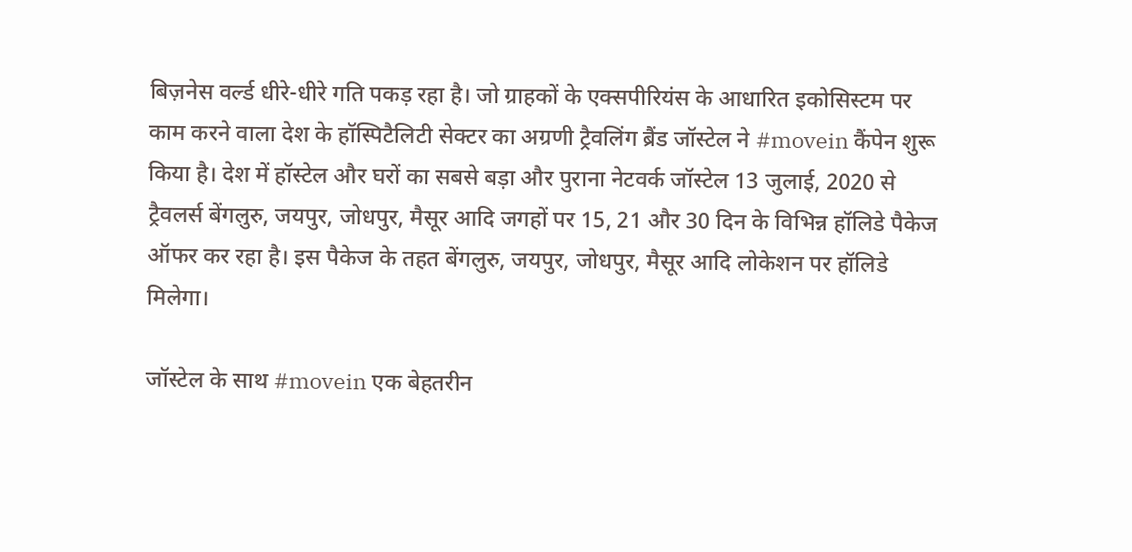बिज़नेस वर्ल्ड धीरे-धीरे गति पकड़ रहा है। जो ग्राहकों के एक्सपीरियंस के आधारित इकोसिस्टम पर काम करने वाला देश के हॉस्पिटैलिटी सेक्टर का अग्रणी ट्रैवलिंग ब्रैंड जॉस्टेल ने #movein कैंपेन शुरू किया है। देश में हॉस्टेल और घरों का सबसे बड़ा और पुराना नेटवर्क जॉस्टेल 13 जुलाई, 2020 से ट्रैवलर्स बेंगलुरु, जयपुर, जोधपुर, मैसूर आदि जगहों पर 15, 21 और 30 दिन के विभिन्न हॉलिडे पैकेज ऑफर कर रहा है। इस पैकेज के तहत बेंगलुरु, जयपुर, जोधपुर, मैसूर आदि लोकेशन पर हॉलिडे मिलेगा।

जॉस्टेल के साथ #movein एक बेहतरीन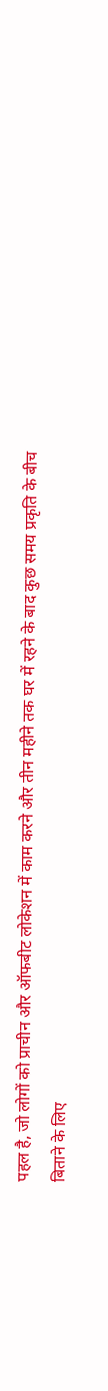पहल है, जो लोगों को प्राचीन और ऑफबीट लोकेशन में काम करने और तीन महीने तक घर में रहने के बाद कुछ समय प्रकृति के बीच बिताने के लिए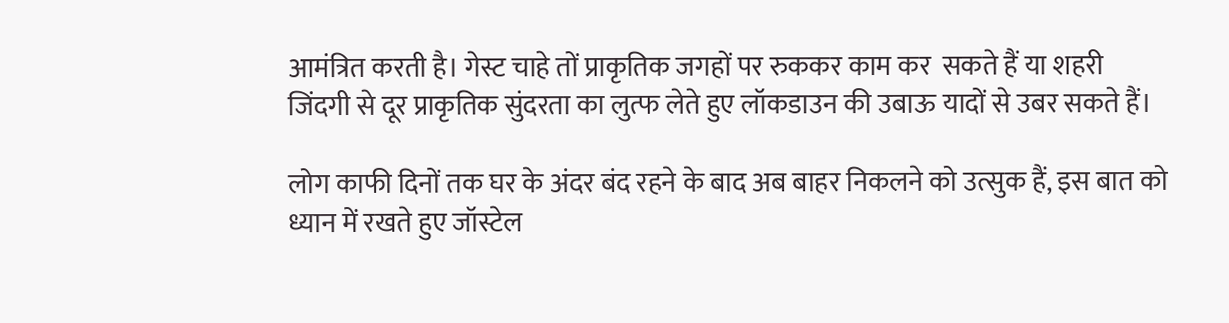आमंत्रित करती है। गेस्ट चाहे तों प्राकृतिक जगहों पर रुककर काम कर  सकते हैं या शहरी जिंदगी से दूर प्राकृतिक सुंदरता का लुत्फ लेते हुए लॉकडाउन की उबाऊ यादों से उबर सकते हैं।

लोग काफी दिनों तक घर के अंदर बंद रहने के बाद अब बाहर निकलने को उत्सुक हैं, इस बात को ध्यान में रखते हुए जॉस्टेल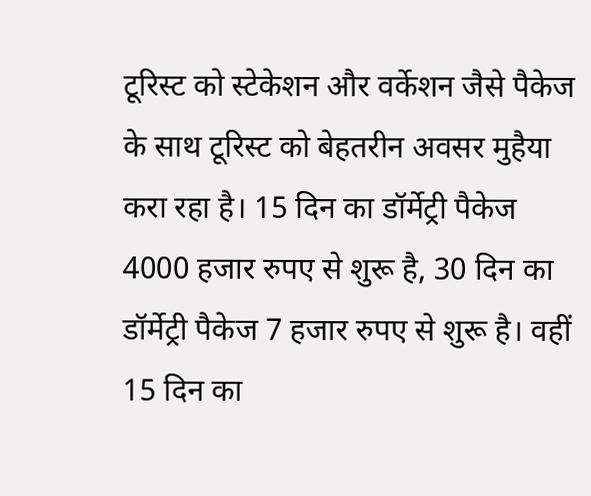टूरिस्ट को स्टेकेशन और वर्केशन जैसे पैकेज के साथ टूरिस्ट को बेहतरीन अवसर मुहैया करा रहा है। 15 दिन का डॉर्मेट्री पैकेज 4000 हजार रुपए से शुरू है, 30 दिन का डॉर्मेट्री पैकेज 7 हजार रुपए से शुरू है। वहीं 15 दिन का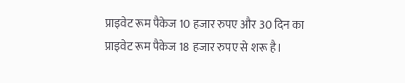प्राइवेट रूम पैकेज 10 हजार रुपए और 30 दिन का प्राइवेट रूम पैकेज 18 हजार रुपए से शरू है।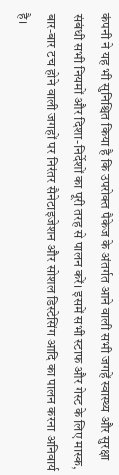कंपनी ने यह भी सुनिश्चित किया है कि उपरोक्त पैकेज के अंतर्गत आने वाली सभी जगहें स्वास्थ्य और सुरक्षा संबंधी सभी नियमों और दिशा-निर्देशों का पूरी तरह से पालन करें। इसमें सभी स्टाफ और गेस्ट के लिए मास्क, बार-बार टच होने वाली जगहों पर निरंतर सैनेटाइजेशन और सोशल डिस्टेसिंग आदि का पालन करना अनिवार्य है।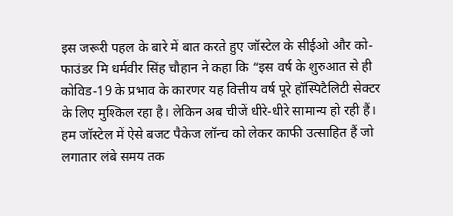इस जरूरी पहल के बारे में बात करते हुए जॉस्टेल के सीईओ और को-फाउंडर मि धर्मवीर सिंह चौहान ने कहा कि “इस वर्ष के शुरुआत से ही कोविड-19 के प्रभाव के कारणर यह वित्तीय वर्ष पूरे हॉस्पिटैलिटी सेक्टर के लिए मुश्किल रहा है। लेकिन अब चीजें धीरे-धीरे सामान्य हो रही हैं। हम जॉस्टेल में ऐसे बजट पैकेज लॉन्च को लेकर काफी उत्साहित हैं जो लगातार लंबे समय तक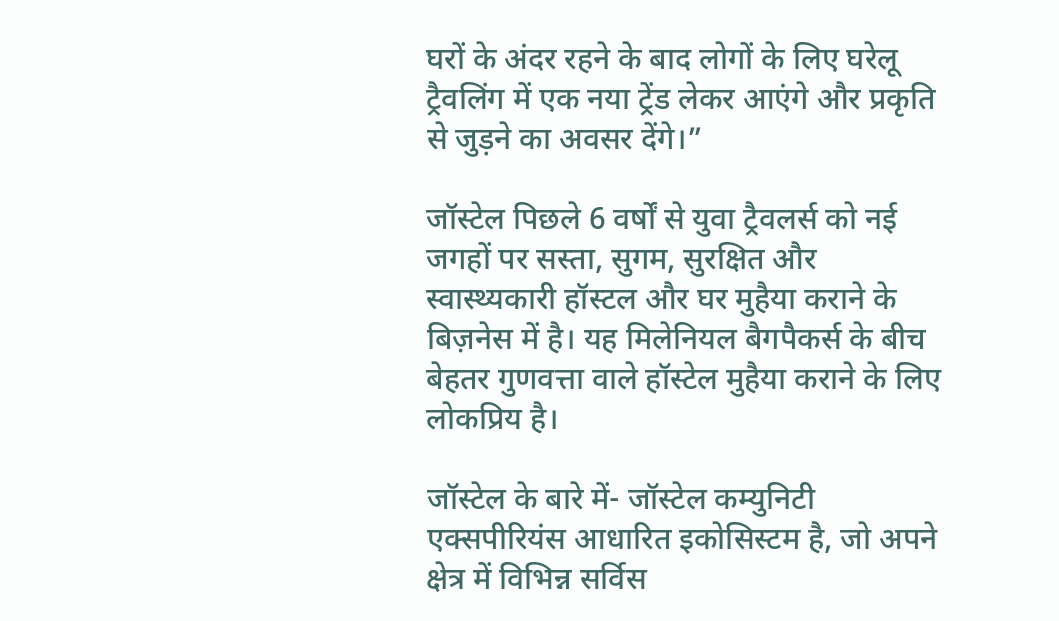घरों के अंदर रहने के बाद लोगों के लिए घरेलू ट्रैवलिंग में एक नया ट्रेंड लेकर आएंगे और प्रकृति से जुड़ने का अवसर देंगे।”

जॉस्टेल पिछले 6 वर्षों से युवा ट्रैवलर्स को नई जगहों पर सस्ता, सुगम, सुरक्षित और स्वास्थ्यकारी हॉस्टल और घर मुहैया कराने के बिज़नेस में है। यह मिलेनियल बैगपैकर्स के बीच बेहतर गुणवत्ता वाले हॉस्टेल मुहैया कराने के लिए लोकप्रिय है।

जॉस्टेल के बारे में- जॉस्टेल कम्युनिटी एक्सपीरियंस आधारित इकोसिस्टम है, जो अपने क्षेत्र में विभिन्न सर्विस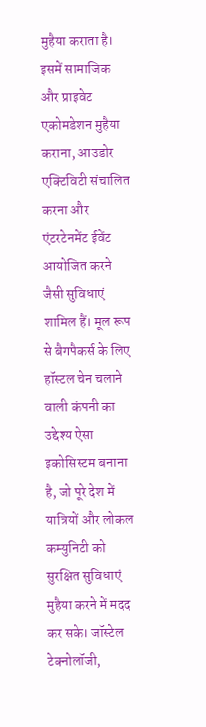मुहैया कराता है। इसमें सामाजिक और प्राइवेट एकोमडेशन मुहैया कराना, आउडोर एक्टिविटी संचालित करना और एंटरटेनमेंट ईवेंट आयोजित करने जैसी सुविधाएं शामिल हैं। मूल रूप से बैगपैकर्स के लिए हॉस्टल चेन चलाने वाली कंपनी का उद्देश्य ऐसा इकोसिस्टम बनाना है, जो पूरे देश में यात्रियों और लोकल कम्युनिटी को सुरक्षित सुविधाएं मुहैया करने में मदद कर सके। जॉस्टेल टेक्नोलॉजी,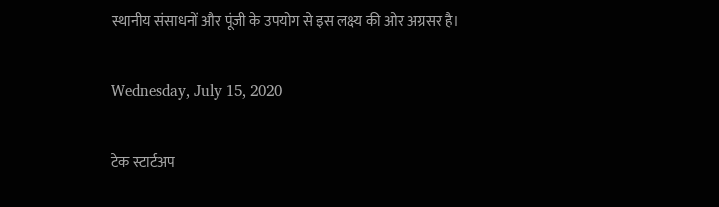स्थानीय संसाधनों और पूंजी के उपयोग से इस लक्ष्य की ओर अग्रसर है।

Wednesday, July 15, 2020

टेक स्टार्टअप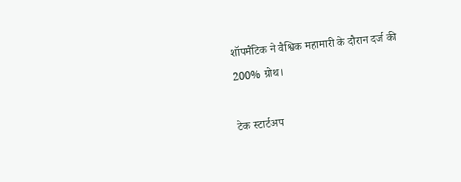शॉपमैटिक ने वैश्विक महामारी के दौरान दर्ज की 200% ग्रोथ।

टेक स्टार्टअप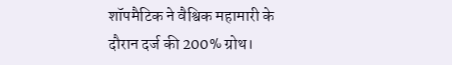शॉपमैटिक ने वैश्विक महामारी के दौरान दर्ज की 200% ग्रोथ।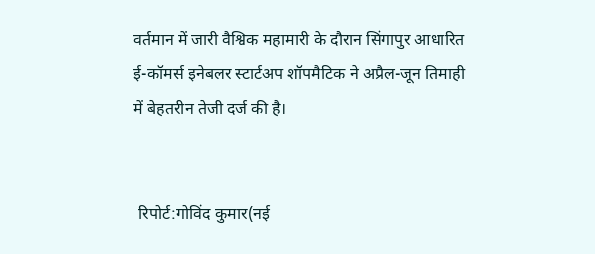वर्तमान में जारी वैश्विक महामारी के दौरान सिंगापुर आधारित ई-कॉमर्स इनेबलर स्टार्टअप शॉपमैटिक ने अप्रैल-जून तिमाही में बेहतरीन तेजी दर्ज की है।


 रिपोर्ट:गोविंद कुमार(नई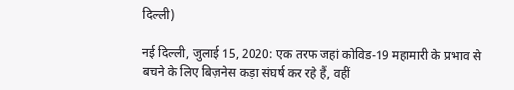दिल्ली)

नई दिल्ली, जुलाई 15, 2020: एक तरफ जहां कोविड-19 महामारी के प्रभाव से बचने के लिए बिज़नेस कड़ा संघर्ष कर रहे हैं, वहीं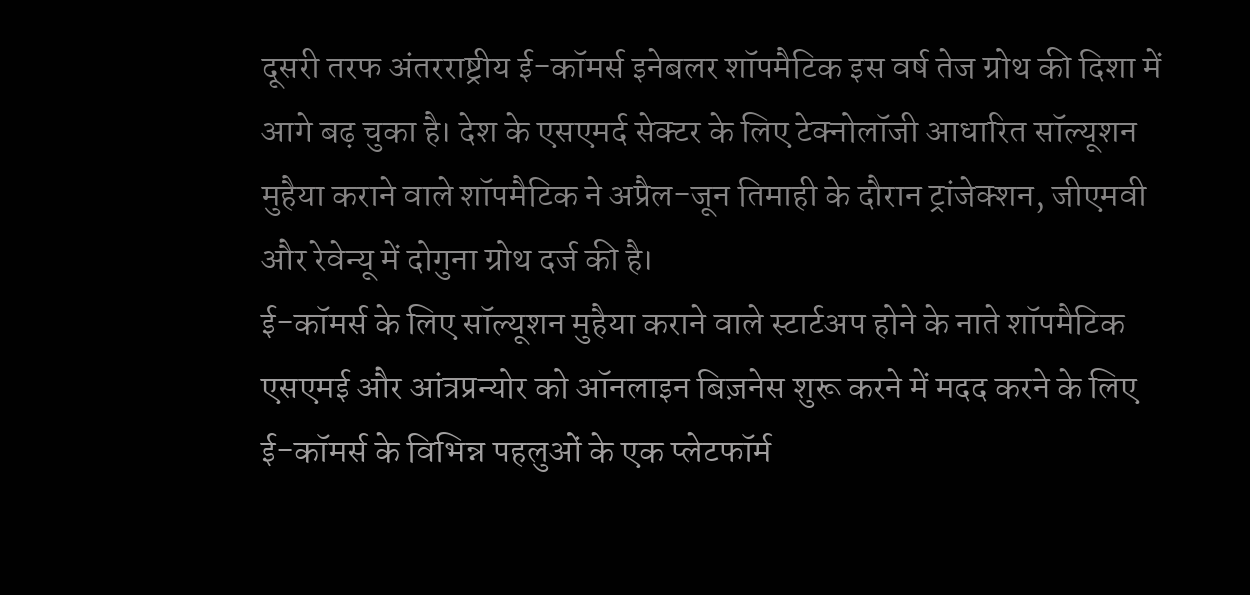दूसरी तरफ अंतरराष्ट्रीय ई-कॉमर्स इनेबलर शॉपमैटिक इस वर्ष तेज ग्रोथ की दिशा में आगे बढ़ चुका है। देश के एसएमर्द सेक्टर के लिए टेक्नोलॉजी आधारित सॉल्यूशन मुहैया कराने वाले शॉपमैटिक ने अप्रैल-जून तिमाही के दौरान ट्रांजेक्शन, जीएमवी और रेवेन्यू में दोगुना ग्रोथ दर्ज की है।
ई-कॉमर्स के लिए सॉल्यूशन मुहैया कराने वाले स्टार्टअप होने के नाते शॉपमैटिक एसएमई और आंत्रप्रन्योर को ऑनलाइन बिज़नेस शुरू करने में मदद करने के लिए ई-कॉमर्स के विभिन्न पहलुओं के एक प्लेटफॉर्म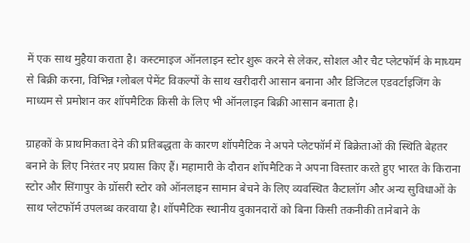में एक साथ मुहैया कराता है। कस्टमाइज ऑनलाइन स्टोर शुरू करने से लेकर, सोशल और चैट प्लेटफॉर्म के माध्यम से बिक्री करना, विभिन्न ग्लोबल पेमेंट विकल्पों के साथ खरीदारी आसान बनाना और डिजिटल एडवर्टाइजिंग के माध्यम से प्रमोशन कर शॉपमैटिक किसी के लिए भी ऑनलाइन बिक्री आसान बनाता है।

ग्राहकों के प्राथमिकता देने की प्रतिबद्धता के कारण शॉपमैटिक ने अपने प्लेटफॉर्म में बिक्रेताओं की स्थिति बेहतर बनाने के लिए निरंतर नए प्रयास किए हैं। महामारी के दौरान शॉपमैटिक ने अपना विस्तार करते हुए भारत के किराना स्टोर और सिंगापुर के ग्रॉसरी स्टोर को ऑनलाइन सामान बेचने के लिए व्यवस्थित कैटालॉग और अन्य सुविधाओं के साथ प्लेटफॉर्म उपलब्ध करवाया है। शॉपमैटिक स्थानीय दुकानदारों को बिना किसी तकनीकी तानेबाने के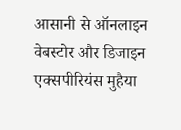आसानी से ऑनलाइन वेबस्टोर और डिजाइन एक्सपीरियंस मुहैया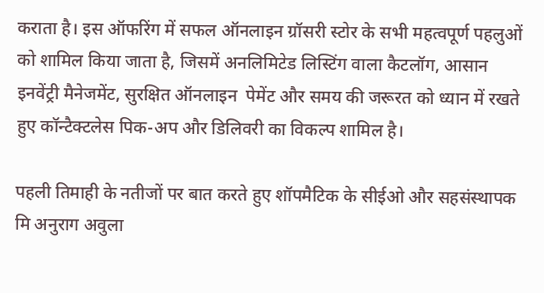कराता है। इस ऑफरिंग में सफल ऑनलाइन ग्रॉसरी स्टोर के सभी महत्वपूर्ण पहलुओं को शामिल किया जाता है, जिसमें अनलिमिटेड लिस्टिंग वाला कैटलॉग, आसान इनवेंट्री मैनेजमेंट, सुरक्षित ऑनलाइन  पेमेंट और समय की जरूरत को ध्यान में रखते हुए कॉन्टैक्टलेस पिक-अप और डिलिवरी का विकल्प शामिल है।

पहली तिमाही के नतीजों पर बात करते हुए शॉपमैटिक के सीईओ और सहसंस्थापक मि अनुराग अवुला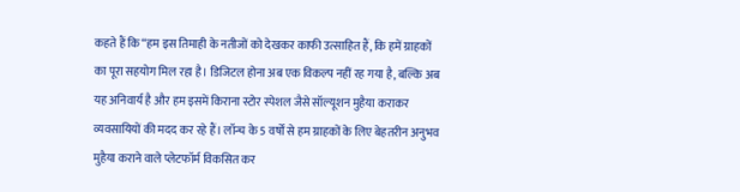कहते हैं कि “हम इस तिमाही के नतीजों को देखकर काफी उत्साहित हैं, कि हमें ग्राहकों का पूरा सहयोग मिल रहा है। डिजिटल होना अब एक विकल्प नहीं रह गया है, बल्कि अब यह अनिवार्य है और हम इसमें किराना स्टोर स्पेशल जैसे सॉल्यूशन मुहैया कराकर व्यवसायियों की मदद कर रहे हैं। लॉन्च के 5 वर्षों से हम ग्राहकों के लिए बेहतरीन अनुभव मुहैया कराने वाले प्लेटफॉर्म विकसित कर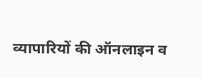व्यापारियों की ऑनलाइन व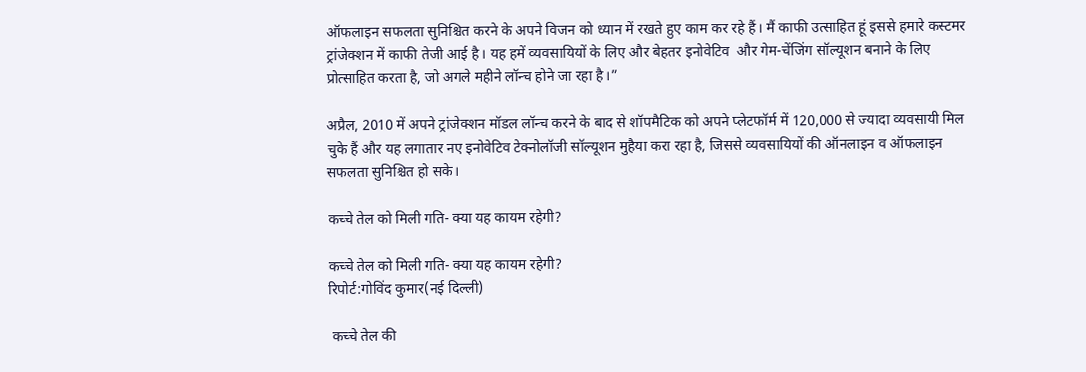ऑफलाइन सफलता सुनिश्चित करने के अपने विजन को ध्यान में रखते हुए काम कर रहे हैं। मैं काफी उत्साहित हूं इससे हमारे कस्टमर ट्रांजेक्शन में काफी तेजी आई है। यह हमें व्यवसायियों के लिए और बेहतर इनोवेटिव  और गेम-चेंजिंग सॉल्यूशन बनाने के लिए प्रोत्साहित करता है, जो अगले महीने लॉन्च होने जा रहा है।”

अप्रैल, 2010 में अपने ट्रांजेक्शन मॉडल लॉन्च करने के बाद से शॉपमैटिक को अपने प्लेटफॉर्म में 120,000 से ज्यादा व्यवसायी मिल चुके हैं और यह लगातार नए इनोवेटिव टेक्नोलॉजी सॉल्यूशन मुहैया करा रहा है, जिससे व्यवसायियों की ऑनलाइन व ऑफलाइन सफलता सुनिश्चित हो सके।

कच्चे तेल को मिली गति- क्या यह कायम रहेगी?

कच्चे तेल को मिली गति- क्या यह कायम रहेगी?
रिपोर्ट:गोविंद कुमार(नई दिल्ली)

 कच्चे तेल की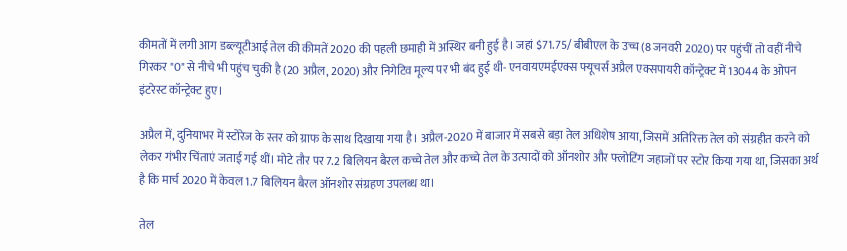कीमतों में लगी आग डब्ल्यूटीआई तेल की कीमतें 2020 की पहली छमाही में अस्थिर बनी हुई है। जहां $71.75/ बीबीएल के उच्च (8 जनवरी 2020) पर पहुंचीं तो वहीं नीचे गिरकर "0" से नीचे भी पहुंच चुकी है (20 अप्रैल, 2020) और निगेटिव मूल्य पर भी बंद हुई थी- एनवायएमईएक्स फ्यूचर्स अप्रैल एक्सपायरी कॉन्ट्रेक्ट में 13044 के ओपन इंटरेस्ट कॉन्ट्रेक्ट हुए।

अप्रैल में, दुनियाभर में स्टोरेज के स्तर को ग्राफ के साथ दिखाया गया है। अप्रैल-2020 में बाजार में सबसे बड़ा तेल अधिशेष आया, जिसमें अतिरिक्त तेल को संग्रहीत करने को लेकर गंभीर चिंताएं जताई गई थीं। मोटे तौर पर 7.2 बिलियन बैरल कच्चे तेल और कच्चे तेल के उत्पादों को ऑनशोर और फ्लोटिंग जहाजों पर स्टोर किया गया था, जिसका अर्थ है कि मार्च 2020 में केवल 1.7 बिलियन बैरल ऑनशोर संग्रहण उपलब्ध था।

तेल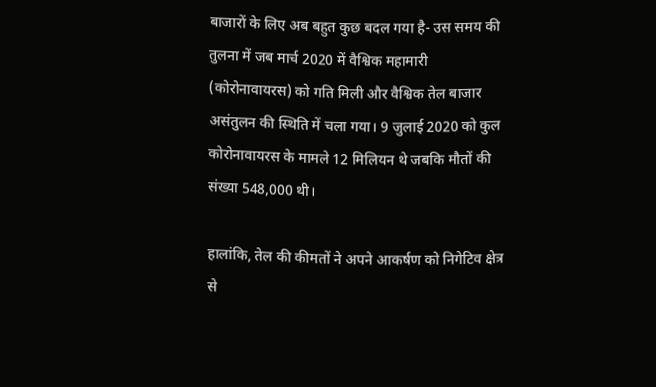बाजारों के लिए अब बहुत कुछ बदल गया है- उस समय की तुलना में जब मार्च 2020 में वैश्विक महामारी (कोरोनावायरस) को गति मिली और वैश्विक तेल बाजार असंतुलन की स्थिति में चला गया। 9 जुलाई 2020 को कुल कोरोनावायरस के मामले 12 मिलियन थे जबकि मौतों की संख्या 548,000 थी।

हालांकि, तेल की कीमतों ने अपने आकर्षण को निगेटिव क्षेत्र से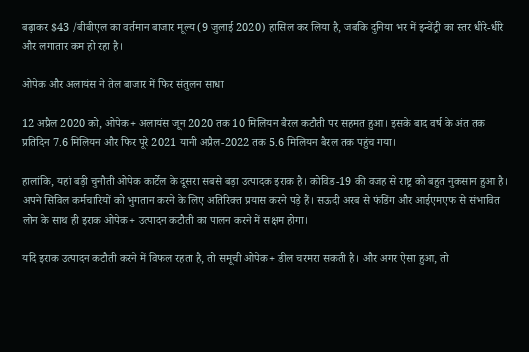बढ़ाकर $43 /बीबीएल का वर्तमान बाजार मूल्य (9 जुलाई 2020) हासिल कर लिया है, जबकि दुनिया भर में इन्वेंट्री का स्तर धीरे-धीरे और लगातार कम हो रहा है।

ओपेक और अलायंस ने तेल बाजार में फिर संतुलन साधा

12 अप्रैल 2020 को, ओपेक+ अलायंस जून 2020 तक 10 मिलियन बैरल कटौती पर सहमत हुआ। इसके बाद वर्ष के अंत तक प्रतिदिन 7.6 मिलियन और फिर पूरे 2021 यानी अप्रैल-2022 तक 5.6 मिलियन बैरल तक पहुंच गया।

हालांकि, यहां बड़ी चुनौती ओपेक कार्टेल के दूसरा सबसे बड़ा उत्पादक इराक है। कोविड-19 की वजह से राष्ट्र को बहुत नुकसान हुआ है। अपने सिविल कर्मचारियों को भुगतान करने के लिए अतिरिक्त प्रयास करने पड़े हैं। सऊदी अरब से फंडिंग और आईएमएफ से संभावित लोन के साथ ही इराक ओपेक+ उत्पादन कटौती का पालन करने में सक्षम होगा।

यदि इराक उत्पादन कटौती करने में विफल रहता है, तो समूची ओपेक+ डील चरमरा सकती है। और अगर ऐसा हुआ, तो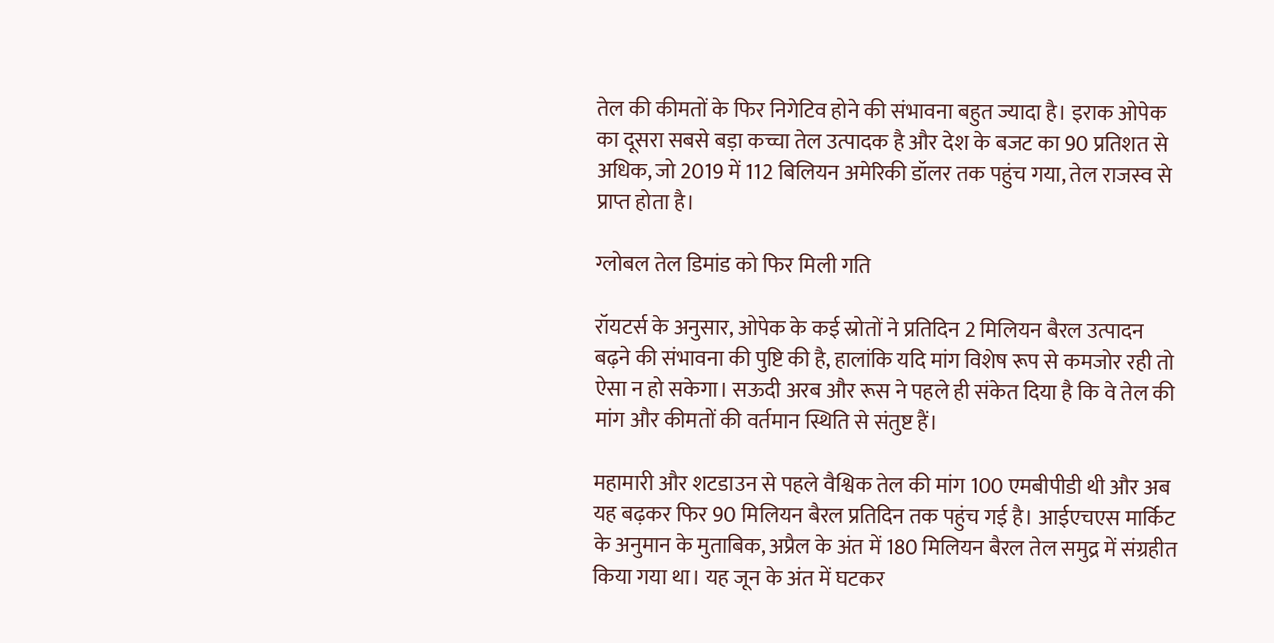तेल की कीमतों के फिर निगेटिव होने की संभावना बहुत ज्यादा है। इराक ओपेक का दूसरा सबसे बड़ा कच्चा तेल उत्पादक है और देश के बजट का 90 प्रतिशत से अधिक, जो 2019 में 112 बिलियन अमेरिकी डॉलर तक पहुंच गया, तेल राजस्व से प्राप्त होता है।

ग्लोबल तेल डिमांड को फिर मिली गति

रॉयटर्स के अनुसार, ओपेक के कई स्रोतों ने प्रतिदिन 2 मिलियन बैरल उत्पादन बढ़ने की संभावना की पुष्टि की है, हालांकि यदि मांग विशेष रूप से कमजोर रही तो ऐसा न हो सकेगा। सऊदी अरब और रूस ने पहले ही संकेत दिया है कि वे तेल की मांग और कीमतों की वर्तमान स्थिति से संतुष्ट हैं।

महामारी और शटडाउन से पहले वैश्विक तेल की मांग 100 एमबीपीडी थी और अब यह बढ़कर फिर 90 मिलियन बैरल प्रतिदिन तक पहुंच गई है। आईएचएस मार्किट के अनुमान के मुताबिक, अप्रैल के अंत में 180 मिलियन बैरल तेल समुद्र में संग्रहीत किया गया था। यह जून के अंत में घटकर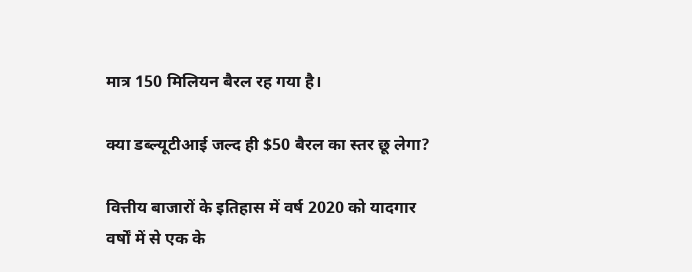मात्र 150 मिलियन बैरल रह गया है।

क्या डब्ल्यूटीआई जल्द ही $50 बैरल का स्तर छू लेगा?

वित्तीय बाजारों के इतिहास में वर्ष 2020 को यादगार वर्षों में से एक के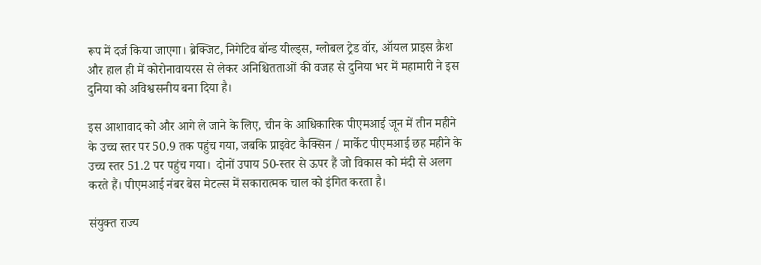रूप में दर्ज किया जाएगा। ब्रेक्जिट, निगेटिव बॉन्ड यील्ड्स, ग्लोबल ट्रेड वॉर, ऑयल प्राइस क्रैश और हाल ही में कोरोनावायरस से लेकर अनिश्चितताओं की वजह से दुनिया भर में महामारी ने इस दुनिया को अविश्वसनीय बना दिया है।

इस आशावाद को और आगे ले जाने के लिए, चीन के आधिकारिक पीएमआई जून में तीन महीने के उच्च स्तर पर 50.9 तक पहुंच गया, जबकि प्राइवेट कैक्सिन / मार्केट पीएमआई छह महीने के उच्च स्तर 51.2 पर पहुंच गया।  दोनों उपाय 50-स्तर से ऊपर हैं जो विकास को मंदी से अलग करते हैं। पीएमआई नंबर बेस मेटल्स में सकारात्मक चाल को इंगित करता है।

संयुक्त राज्य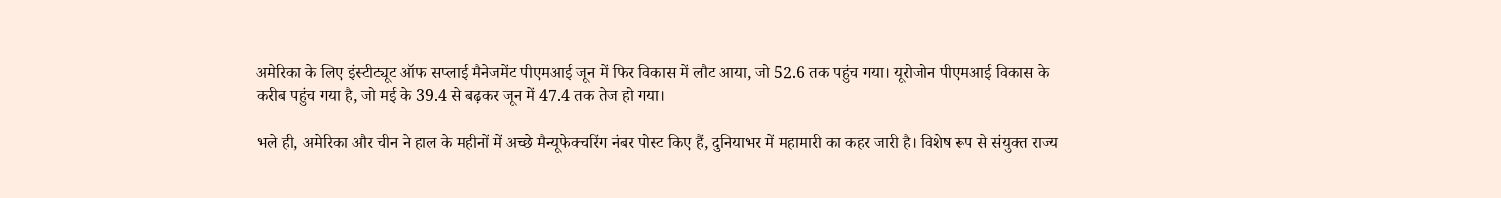अमेरिका के लिए इंस्टीट्यूट ऑफ सप्लाई मैनेजमेंट पीएमआई जून में फिर विकास में लौट आया, जो 52.6 तक पहुंच गया। यूरोजोन पीएमआई विकास के करीब पहुंच गया है, जो मई के 39.4 से बढ़कर जून में 47.4 तक तेज हो गया।

भले ही, अमेरिका और चीन ने हाल के महीनों में अच्छे मैन्यूफेक्चरिंग नंबर पोस्ट किए हैं, दुनियाभर में महामारी का कहर जारी है। विशेष रूप से संयुक्त राज्य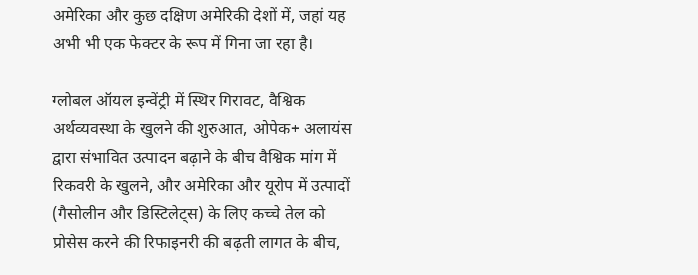अमेरिका और कुछ दक्षिण अमेरिकी देशों में, जहां यह अभी भी एक फेक्टर के रूप में गिना जा रहा है।

ग्लोबल ऑयल इन्वेंट्री में स्थिर गिरावट, वैश्विक अर्थव्यवस्था के खुलने की शुरुआत, ओपेक+ अलायंस द्वारा संभावित उत्पादन बढ़ाने के बीच वैश्विक मांग में रिकवरी के खुलने, और अमेरिका और यूरोप में उत्पादों (गैसोलीन और डिस्टिलेट्स) के लिए कच्चे तेल को प्रोसेस करने की रिफाइनरी की बढ़ती लागत के बीच,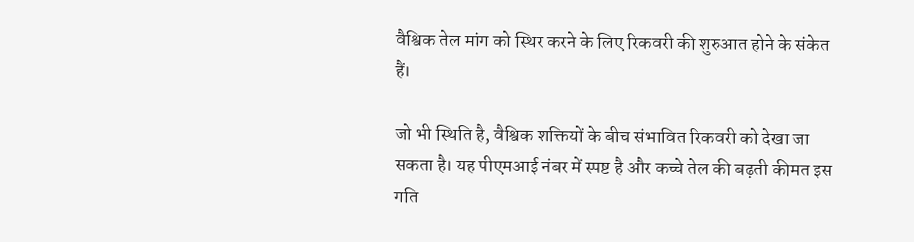वैश्विक तेल मांग को स्थिर करने के लिए रिकवरी की शुरुआत होने के संकेत हैं।

जो भी स्थिति है, वैश्विक शक्तियों के बीच संभावित रिकवरी को देखा जा सकता है। यह पीएमआई नंबर में स्पष्ट है और कच्चे तेल की बढ़ती कीमत इस गति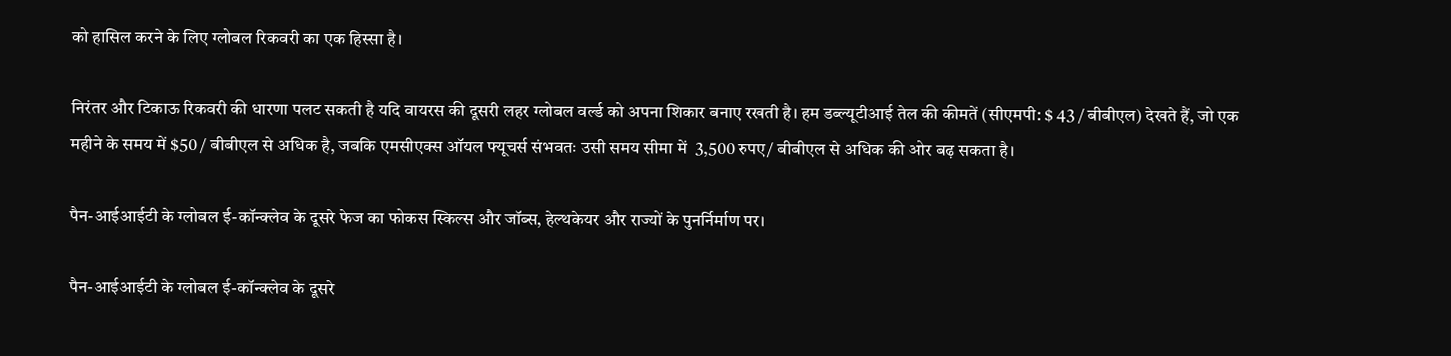को हासिल करने के लिए ग्लोबल रिकवरी का एक हिस्सा है।

निरंतर और टिकाऊ रिकवरी की धारणा पलट सकती है यदि वायरस की दूसरी लहर ग्लोबल वर्ल्ड को अपना शिकार बनाए रखती है। हम डब्ल्यूटीआई तेल की कीमतें (सीएमपी: $ 43 / बीबीएल) देखते हैं, जो एक महीने के समय में $50 / बीबीएल से अधिक है, जबकि एमसीएक्स ऑयल फ्यूचर्स संभवतः उसी समय सीमा में  3,500 रुपए/ बीबीएल से अधिक की ओर बढ़ सकता है।

पैन-आईआईटी के ग्लोबल ई-कॉन्क्लेव के दूसरे फेज का फोकस स्किल्स और जॉब्स, हेल्थकेयर और राज्यों के पुनर्निर्माण पर।

पैन-आईआईटी के ग्लोबल ई-कॉन्क्लेव के दूसरे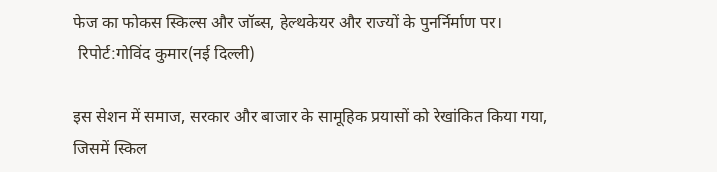फेज का फोकस स्किल्स और जॉब्स, हेल्थकेयर और राज्यों के पुनर्निर्माण पर।
 रिपोर्ट:गोविंद कुमार(नई दिल्ली)

इस सेशन में समाज, सरकार और बाजार के सामूहिक प्रयासों को रेखांकित किया गया, जिसमें स्किल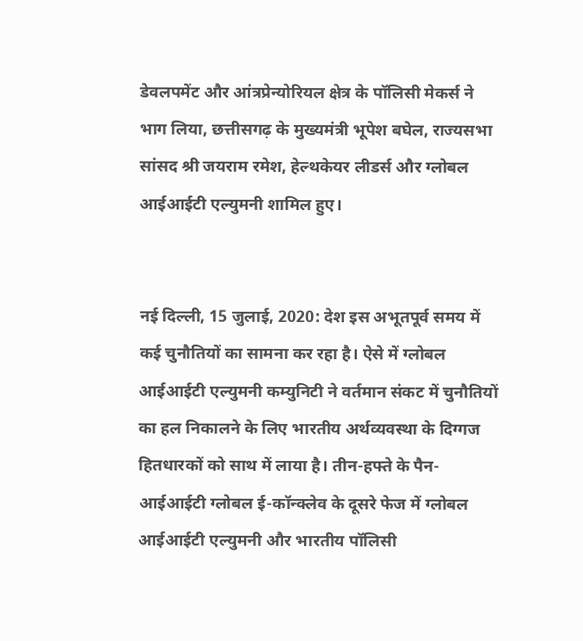डेवलपमेंट और आंत्रप्रेन्योरियल क्षेत्र के पॉलिसी मेकर्स ने भाग लिया, छत्तीसगढ़ के मुख्यमंत्री भूपेश बघेल, राज्यसभा सांसद श्री जयराम रमेश, हेल्थकेयर लीडर्स और ग्लोबल आईआईटी एल्युमनी शामिल हुए।


नई दिल्ली, 15 जुलाई, 2020: देश इस अभूतपूर्व समय में कई चुनौतियों का सामना कर रहा है। ऐसे में ग्लोबल आईआईटी एल्युमनी कम्युनिटी ने वर्तमान संकट में चुनौतियों का हल निकालने के लिए भारतीय अर्थव्यवस्था के दिग्गज हितधारकों को साथ में लाया है। तीन-हफ्ते के पैन-आईआईटी ग्लोबल ई-कॉन्क्लेव के दूसरे फेज में ग्लोबल आईआईटी एल्युमनी और भारतीय पॉलिसी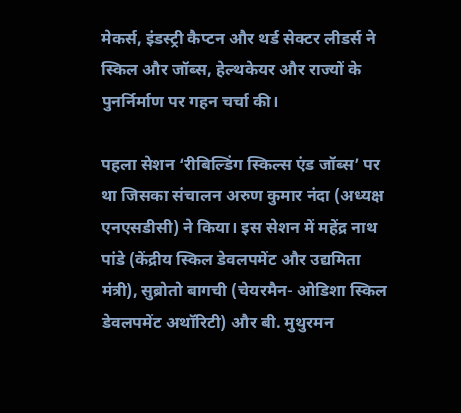मेकर्स, इंडस्ट्री कैप्टन और थर्ड सेक्टर लीडर्स ने स्किल और जॉब्स, हेल्थकेयर और राज्यों के पुनर्निर्माण पर गहन चर्चा की।

पहला सेशन ‘रीबिल्डिंग स्किल्स एंड जॉब्स’ पर था जिसका संचालन अरुण कुमार नंदा (अध्यक्ष एनएसडीसी) ने किया। इस सेशन में महेंद्र नाथ पांडे (केंद्रीय स्किल डेवलपमेंट और उद्यमिता मंत्री), सुब्रोतो बागची (चेयरमैन- ओडिशा स्किल डेवलपमेंट अथॉरिटी) और बी. मुथुरमन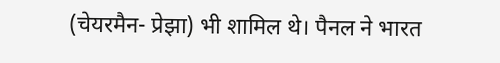(चेयरमैन- प्रेझा) भी शामिल थे। पैनल ने भारत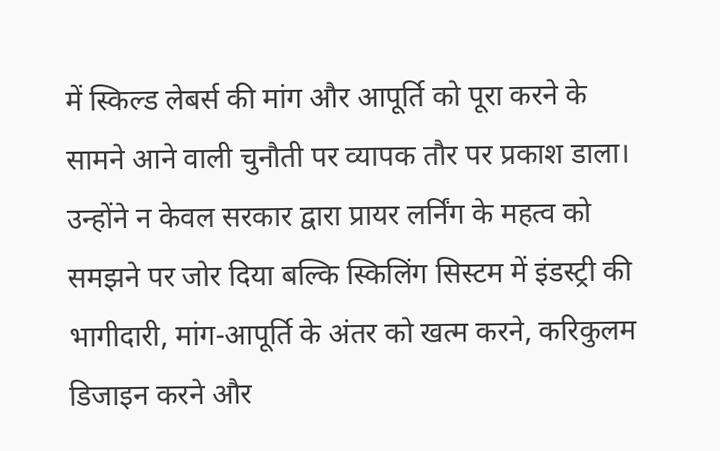में स्किल्ड लेबर्स की मांग और आपूर्ति को पूरा करने के सामने आने वाली चुनौती पर व्यापक तौर पर प्रकाश डाला। उन्होंने न केवल सरकार द्वारा प्रायर लर्निंग के महत्व को समझने पर जोर दिया बल्कि स्किलिंग सिस्टम में इंडस्ट्री की भागीदारी, मांग-आपूर्ति के अंतर को खत्म करने, करिकुलम डिजाइन करने और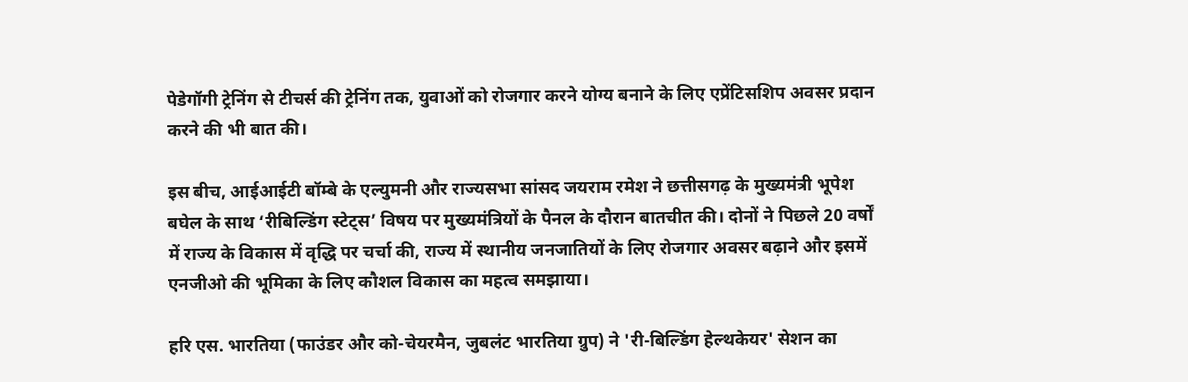पेडेगॉगी ट्रेनिंग से टीचर्स की ट्रेनिंग तक, युवाओं को रोजगार करने योग्य बनाने के लिए एप्रेंटिसशिप अवसर प्रदान करने की भी बात की।

इस बीच, आईआईटी बॉम्बे के एल्युमनी और राज्यसभा सांसद जयराम रमेश ने छत्तीसगढ़ के मुख्यमंत्री भूपेश बघेल के साथ ‘रीबिल्डिंग स्टेट्स’ विषय पर मुख्यमंत्रियों के पैनल के दौरान बातचीत की। दोनों ने पिछले 20 वर्षों में राज्य के विकास में वृद्धि पर चर्चा की, राज्य में स्थानीय जनजातियों के लिए रोजगार अवसर बढ़ाने और इसमें एनजीओ की भूमिका के लिए कौशल विकास का महत्व समझाया।

हरि एस. भारतिया (फाउंडर और को-चेयरमैन, जुबलंट भारतिया ग्रुप) ने 'री-बिल्डिंग हेल्थकेयर' सेशन का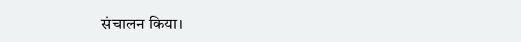संचालन किया।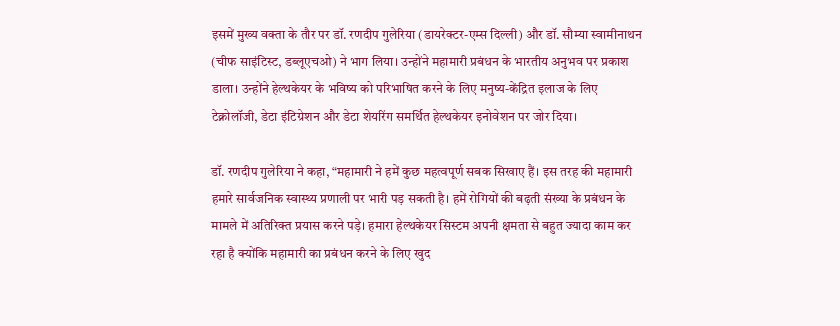इसमें मुख्य वक्ता के तौर पर डॉ. रणदीप गुलेरिया (डायरेक्टर-एम्स दिल्ली) और डॉ. सौम्या स्वामीनाथन (चीफ साइंटिस्ट, डब्लूएचओ) ने भाग लिया। उन्होंने महामारी प्रबंधन के भारतीय अनुभव पर प्रकाश डाला। उन्होंने हेल्थकेयर के भविष्य को परिभाषित करने के लिए मनुष्य-केंद्रित इलाज के लिए टेक्नोलॉजी, डेटा इंटिग्रेशन और डेटा शेयरिंग समर्थित हेल्थकेयर इनोवेशन पर जोर दिया।

डॉ. रणदीप गुलेरिया ने कहा, “महामारी ने हमें कुछ महत्वपूर्ण सबक सिखाए हैं। इस तरह की महामारी हमारे सार्वजनिक स्वास्थ्य प्रणाली पर भारी पड़ सकती है। हमें रोगियों की बढ़ती संख्या के प्रबंधन के मामले में अतिरिक्त प्रयास करने पड़े। हमारा हेल्थकेयर सिस्टम अपनी क्षमता से बहुत ज्यादा काम कर रहा है क्योंकि महामारी का प्रबंधन करने के लिए खुद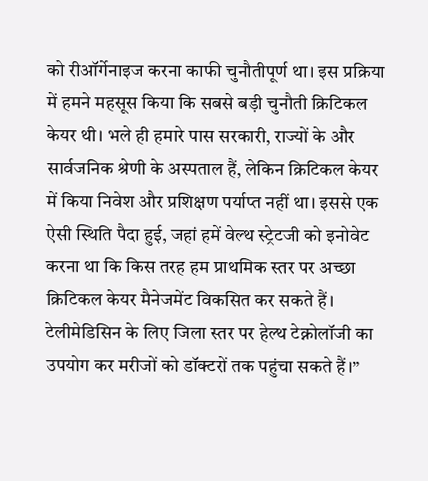को रीऑर्गेनाइज करना काफी चुनौतीपूर्ण था। इस प्रक्रिया में हमने महसूस किया कि सबसे बड़ी चुनौती क्रिटिकल केयर थी। भले ही हमारे पास सरकारी, राज्यों के और सार्वजनिक श्रेणी के अस्पताल हैं, लेकिन क्रिटिकल केयर में किया निवेश और प्रशिक्षण पर्याप्त नहीं था। इससे एक ऐसी स्थिति पैदा हुई, जहां हमें वेल्थ स्ट्रेटजी को इनोवेट करना था कि किस तरह हम प्राथमिक स्तर पर अच्छा क्रिटिकल केयर मैनेजमेंट विकसित कर सकते हैं। टेलीमेडिसिन के लिए जिला स्तर पर हेल्थ टेक्नोलॉजी का उपयोग कर मरीजों को डॉक्टरों तक पहुंचा सकते हैं।”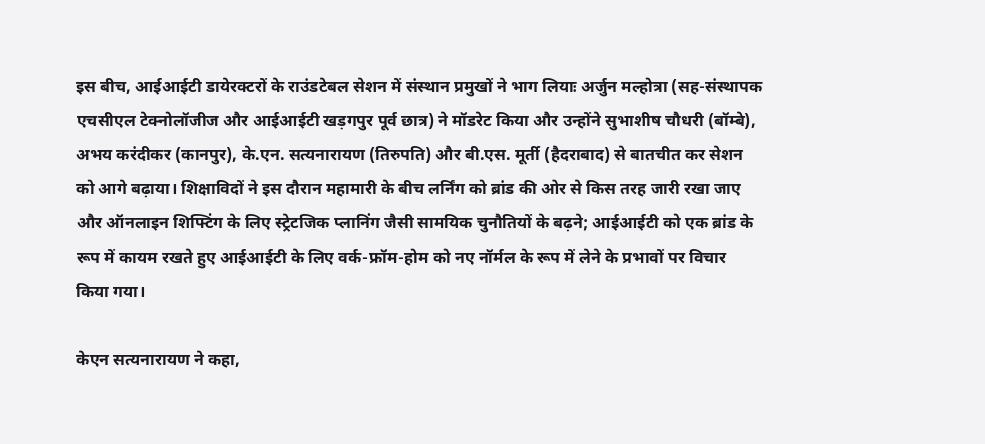इस बीच, आईआईटी डायेरक्टरों के राउंडटेबल सेशन में संस्थान प्रमुखों ने भाग लियाः अर्जुन मल्होत्रा (सह-संस्थापक एचसीएल टेक्नोलॉजीज और आईआईटी खड़गपुर पूर्व छात्र) ने मॉडरेट किया और उन्होंने सुभाशीष चौधरी (बॉम्बे), अभय करंदीकर (कानपुर), के.एन. सत्यनारायण (तिरुपति) और बी.एस. मूर्ती (हैदराबाद) से बातचीत कर सेशन को आगे बढ़ाया। शिक्षाविदों ने इस दौरान महामारी के बीच लर्निंग को ब्रांड की ओर से किस तरह जारी रखा जाए और ऑनलाइन शिफ्टिंग के लिए स्ट्रेटजिक प्लानिंग जैसी सामयिक चुनौतियों के बढ़ने; आईआईटी को एक ब्रांड के रूप में कायम रखते हुए आईआईटी के लिए वर्क-फ्रॉम-होम को नए नॉर्मल के रूप में लेने के प्रभावों पर विचार किया गया।

केएन सत्यनारायण ने कहा,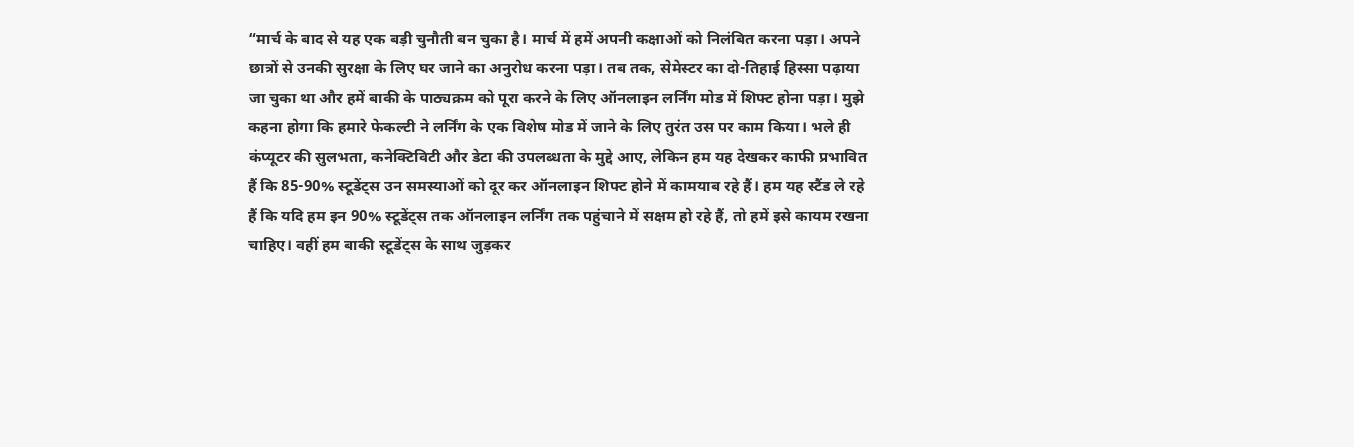“मार्च के बाद से यह एक बड़ी चुनौती बन चुका है। मार्च में हमें अपनी कक्षाओं को निलंबित करना पड़ा। अपने छात्रों से उनकी सुरक्षा के लिए घर जाने का अनुरोध करना पड़ा। तब तक, सेमेस्टर का दो-तिहाई हिस्सा पढ़ाया जा चुका था और हमें बाकी के पाठ्यक्रम को पूरा करने के लिए ऑनलाइन लर्निंग मोड में शिफ्ट होना पड़ा। मुझे कहना होगा कि हमारे फेकल्टी ने लर्निंग के एक विशेष मोड में जाने के लिए तुरंत उस पर काम किया। भले ही कंप्यूटर की सुलभता, कनेक्टिविटी और डेटा की उपलब्धता के मुद्दे आए, लेकिन हम यह देखकर काफी प्रभावित हैं कि 85-90% स्टूडेंट्स उन समस्याओं को दूर कर ऑनलाइन शिफ्ट होने में कामयाब रहे हैं। हम यह स्टैंड ले रहे हैं कि यदि हम इन 90% स्टूडेंट्स तक ऑनलाइन लर्निंग तक पहुंचाने में सक्षम हो रहे हैं, तो हमें इसे कायम रखना चाहिए। वहीं हम बाकी स्टूडेंट्स के साथ जुड़कर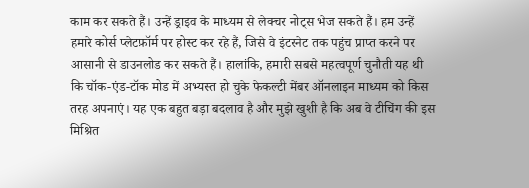काम कर सकते हैं। उन्हें ड्राइव के माध्यम से लेक्चर नोट्स भेज सकते हैं। हम उन्हें हमारे कोर्स प्लेटफ़ॉर्म पर होस्ट कर रहे हैं, जिसे वे इंटरनेट तक पहुंच प्राप्त करने पर आसानी से डाउनलोड कर सकते हैं। हालांकि, हमारी सबसे महत्वपूर्ण चुनौती यह थी कि चॉक-एंड-टॉक मोड में अभ्यस्त हो चुके फेकल्टी मेंबर ऑनलाइन माध्यम को किस तरह अपनाएं। यह एक बहुत बड़ा बदलाव है और मुझे खुशी है कि अब वे टीचिंग की इस मिश्रित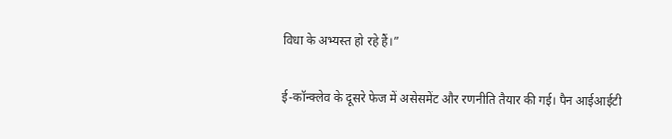विधा के अभ्यस्त हो रहे हैं।”

ई-कॉन्क्लेव के दूसरे फेज में असेसमेंट और रणनीति तैयार की गई। पैन आईआईटी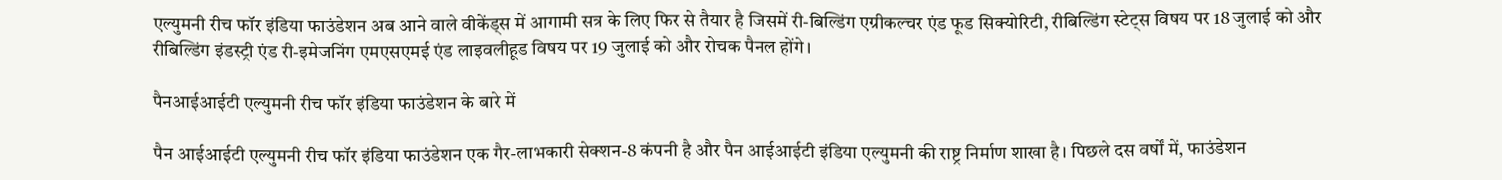एल्युमनी रीच फॉर इंडिया फाउंडेशन अब आने वाले वीकेंड्स में आगामी सत्र के लिए फिर से तैयार है जिसमें री-बिल्डिंग एग्रीकल्चर एंड फूड सिक्योरिटी, रीबिल्डिंग स्टेट्स विषय पर 18 जुलाई को और रीबिल्डिंग इंडस्ट्री एंड री-इमेजनिंग एमएसएमई एंड लाइवलीहूड विषय पर 19 जुलाई को और रोचक पैनल होंगे।

पैनआईआईटी एल्युमनी रीच फॉर इंडिया फाउंडेशन के बारे में

पैन आईआईटी एल्युमनी रीच फॉर इंडिया फाउंडेशन एक गैर-लाभकारी सेक्शन-8 कंपनी है और पैन आईआईटी इंडिया एल्युमनी की राष्ट्र निर्माण शाखा है। पिछले दस वर्षों में, फाउंडेशन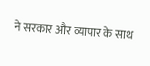ने सरकार और व्यापार के साथ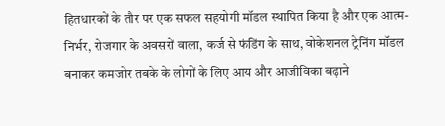हितधारकों के तौर पर एक सफल सहयोगी मॉडल स्थापित किया है और एक आत्म-निर्भर, रोजगार के अवसरों वाला, कर्ज से फंडिंग के साथ, वोकेशनल ट्रेनिंग मॉडल बनाकर कमजोर तबके के लोगों के लिए आय और आजीविका बढ़ाने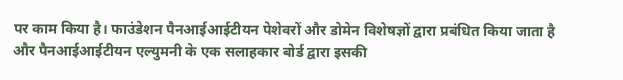पर काम किया है। फाउंडेशन पैनआईआईटीयन पेशेवरों और डोमेन विशेषज्ञों द्वारा प्रबंधित किया जाता है और पैनआईआईटीयन एल्युमनी के एक सलाहकार बोर्ड द्वारा इसकी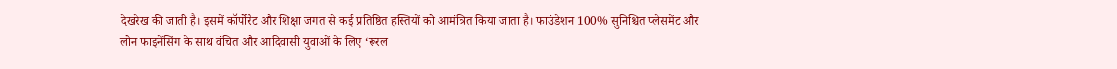देखरेख की जाती है। इसमें कॉर्पोरेट और शिक्षा जगत से कई प्रतिष्ठित हस्तियों को आमंत्रित किया जाता है। फाउंडेशन 100% सुनिश्चित प्लेसमेंट और लोन फाइनेंसिंग के साथ वंचित और आदिवासी युवाओं के लिए ‘रूरल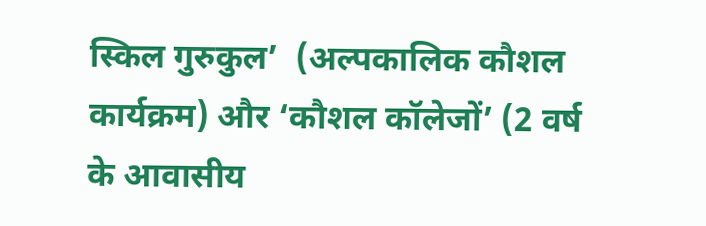स्किल गुरुकुल’  (अल्पकालिक कौशल कार्यक्रम) और ‘कौशल कॉलेजों’ (2 वर्ष के आवासीय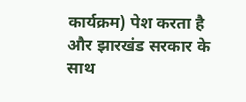कार्यक्रम) पेश करता है और झारखंड सरकार के साथ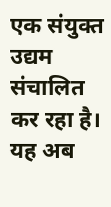एक संयुक्त उद्यम संचालित कर रहा है। यह अब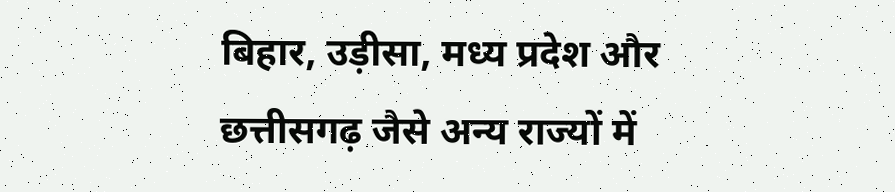बिहार, उड़ीसा, मध्य प्रदेश और छत्तीसगढ़ जैसे अन्य राज्यों में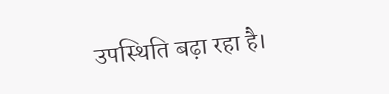उपस्थिति बढ़ा रहा है।